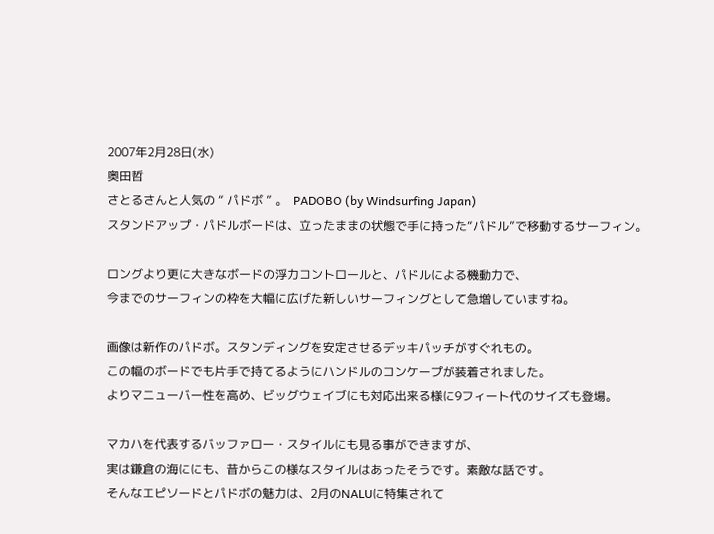2007年2月28日(水)
奥田哲
さとるさんと人気の “ パドボ ” 。  PADOBO (by Windsurfing Japan)
スタンドアップ・パドルボードは、立ったままの状態で手に持った“パドル”で移動するサーフィン。

ロングより更に大きなボードの浮力コントロールと、パドルによる機動力で、
今までのサーフィンの枠を大幅に広げた新しいサーフィングとして急増していますね。

画像は新作のパドボ。スタンディングを安定させるデッキパッチがすぐれもの。
この幅のボードでも片手で持てるようにハンドルのコンケープが装着されました。
よりマニューバー性を高め、ビッグウェイブにも対応出来る様に9フィート代のサイズも登場。

マカハを代表するバッファロー・スタイルにも見る事ができますが、
実は鎌倉の海ににも、昔からこの様なスタイルはあったそうです。素敵な話です。
そんなエピソードとパドボの魅力は、2月のNALUに特集されて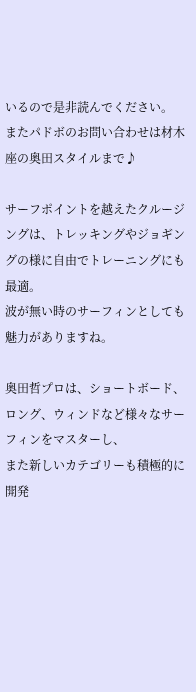いるので是非読んでください。
またパドボのお問い合わせは材木座の奥田スタイルまで♪

サーフポイントを越えたクルージングは、トレッキングやジョギングの様に自由でトレーニングにも最適。
波が無い時のサーフィンとしても魅力がありますね。

奥田哲プロは、ショートボード、ロング、ウィンドなど様々なサーフィンをマスターし、
また新しいカテゴリーも積極的に開発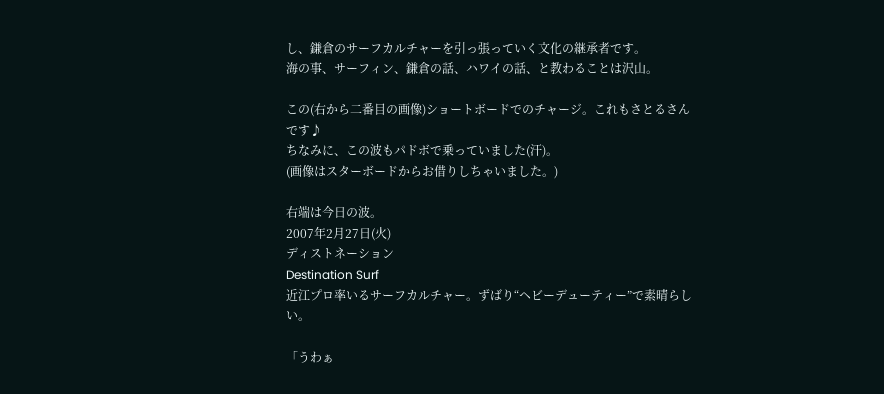し、鎌倉のサーフカルチャーを引っ張っていく文化の継承者です。
海の事、サーフィン、鎌倉の話、ハワイの話、と教わることは沢山。

この(右から二番目の画像)ショートボードでのチャージ。これもさとるさんです♪
ちなみに、この波もパドボで乗っていました(汗)。
(画像はスターボードからお借りしちゃいました。)

右端は今日の波。
2007年2月27日(火)
ディストネーション
Destination Surf
近江プロ率いるサーフカルチャー。ずばり“ヘビーデューティー”で素晴らしい。

「うわぁ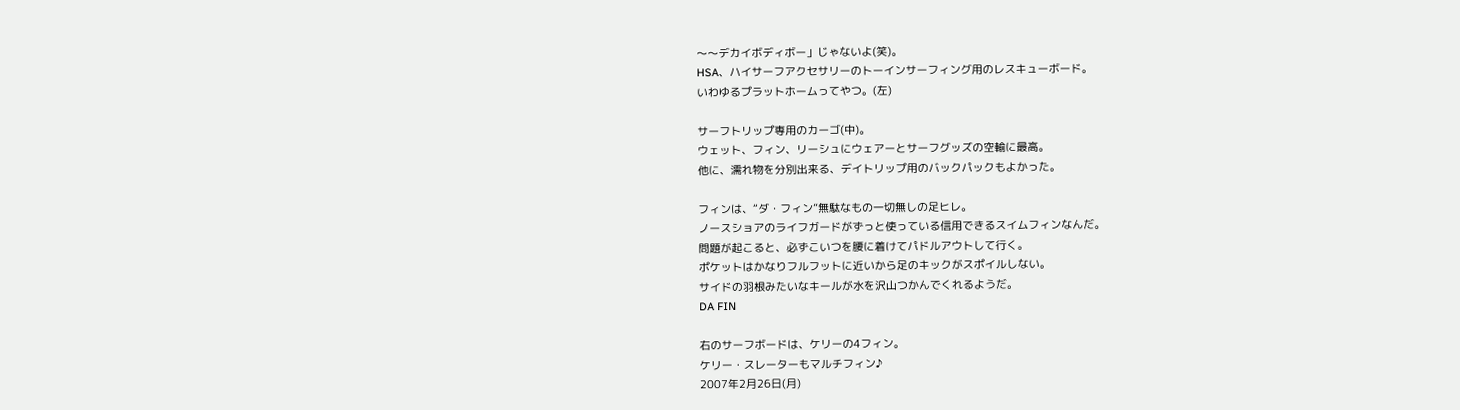〜〜デカイボディボー」じゃないよ(笑)。
HSA、ハイサーフアクセサリーのトーインサーフィング用のレスキューボード。
いわゆるプラットホームってやつ。(左)

サーフトリップ専用のカーゴ(中)。
ウェット、フィン、リーシュにウェアーとサーフグッズの空輸に最高。
他に、濡れ物を分別出来る、デイトリップ用のバックパックもよかった。

フィンは、“ダ・フィン”無駄なもの一切無しの足ヒレ。
ノースショアのライフガードがずっと使っている信用できるスイムフィンなんだ。
問題が起こると、必ずこいつを腰に着けてパドルアウトして行く。
ポケットはかなりフルフットに近いから足のキックがスポイルしない。
サイドの羽根みたいなキールが水を沢山つかんでくれるようだ。
DA FIN

右のサーフボードは、ケリーの4フィン。
ケリー・スレーターもマルチフィン♪
2007年2月26日(月)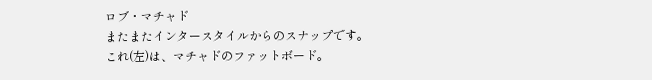ロブ・マチャド
またまたインタースタイルからのスナップです。
これ(左)は、マチャドのファットボード。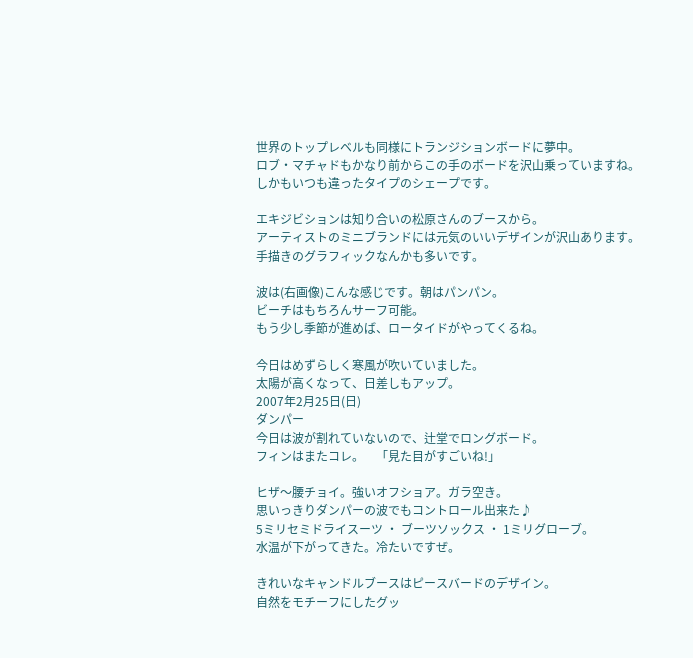世界のトップレベルも同様にトランジションボードに夢中。
ロブ・マチャドもかなり前からこの手のボードを沢山乗っていますね。
しかもいつも違ったタイプのシェープです。

エキジビションは知り合いの松原さんのブースから。
アーティストのミニブランドには元気のいいデザインが沢山あります。
手描きのグラフィックなんかも多いです。

波は(右画像)こんな感じです。朝はパンパン。
ビーチはもちろんサーフ可能。
もう少し季節が進めば、ロータイドがやってくるね。

今日はめずらしく寒風が吹いていました。
太陽が高くなって、日差しもアップ。
2007年2月25日(日)
ダンパー
今日は波が割れていないので、辻堂でロングボード。
フィンはまたコレ。    「見た目がすごいね!」

ヒザ〜腰チョイ。強いオフショア。ガラ空き。
思いっきりダンパーの波でもコントロール出来た♪
5ミリセミドライスーツ ・ ブーツソックス ・ 1ミリグローブ。
水温が下がってきた。冷たいですぜ。

きれいなキャンドルブースはピースバードのデザイン。
自然をモチーフにしたグッ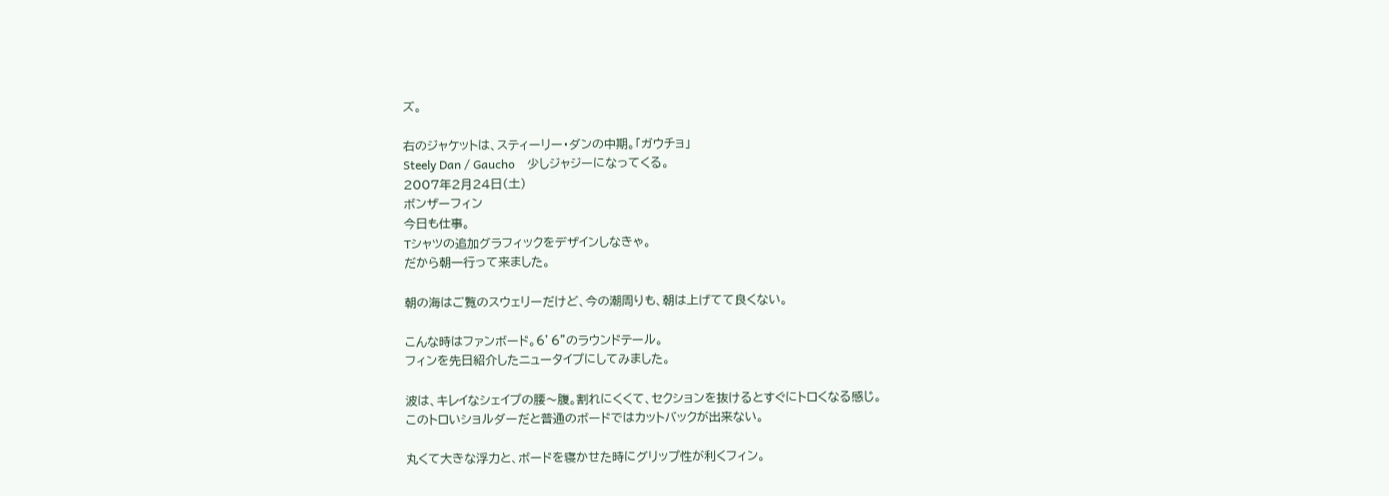ズ。

右のジャケットは、スティーリー・ダンの中期。「ガウチョ」
Steely Dan / Gaucho    少しジャジーになってくる。
2007年2月24日(土)
ボンザーフィン
今日も仕事。
Tシャツの追加グラフィックをデザインしなきゃ。
だから朝一行って来ました。

朝の海はご覧のスウェリーだけど、今の潮周りも、朝は上げてて良くない。

こんな時はファンボード。6’6”のラウンドテール。
フィンを先日紹介したニュータイプにしてみました。

波は、キレイなシェイプの腰〜腹。割れにくくて、セクションを抜けるとすぐにトロくなる感じ。
このトロいショルダーだと普通のボードではカットバックが出来ない。

丸くて大きな浮力と、ボードを寝かせた時にグリップ性が利くフィン。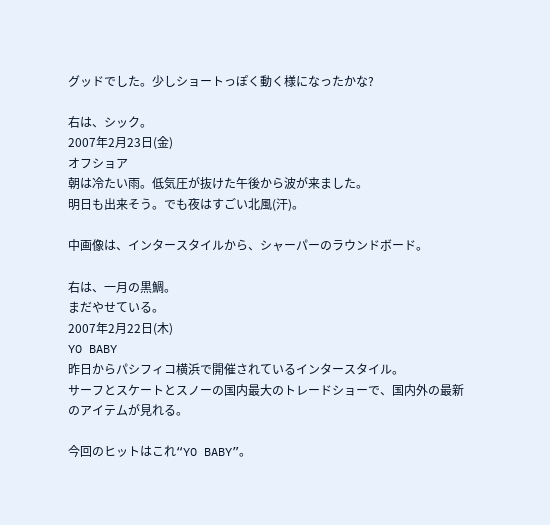グッドでした。少しショートっぽく動く様になったかな?

右は、シック。
2007年2月23日(金)
オフショア
朝は冷たい雨。低気圧が抜けた午後から波が来ました。
明日も出来そう。でも夜はすごい北風(汗)。

中画像は、インタースタイルから、シャーパーのラウンドボード。

右は、一月の黒鯛。
まだやせている。
2007年2月22日(木)
YO BABY
昨日からパシフィコ横浜で開催されているインタースタイル。
サーフとスケートとスノーの国内最大のトレードショーで、国内外の最新のアイテムが見れる。

今回のヒットはこれ“YO BABY”。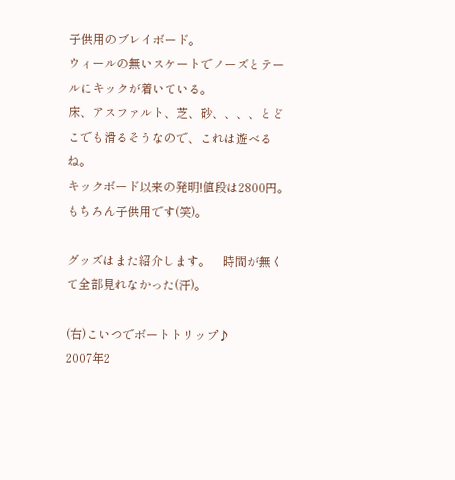子供用のブレイボード。
ウィールの無いスケートでノーズとテールにキックが着いている。
床、アスファルト、芝、砂、、、、とどこでも滑るそうなので、これは遊べるね。
キックボード以来の発明!値段は2800円。もちろん子供用です(笑)。

グッズはまた紹介します。    時間が無くて全部見れなかった(汗)。

(右)こいつでボートトリップ♪
2007年2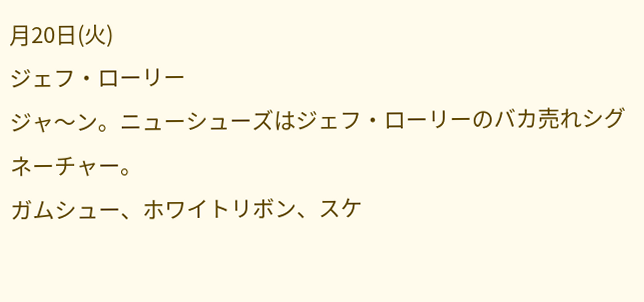月20日(火)
ジェフ・ローリー
ジャ〜ン。ニューシューズはジェフ・ローリーのバカ売れシグネーチャー。
ガムシュー、ホワイトリボン、スケ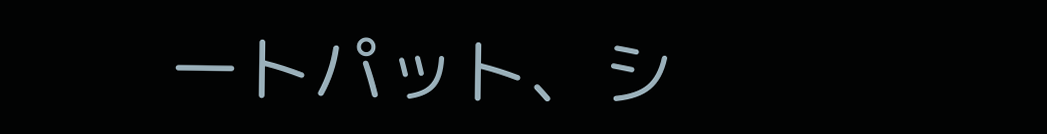ートパット、シ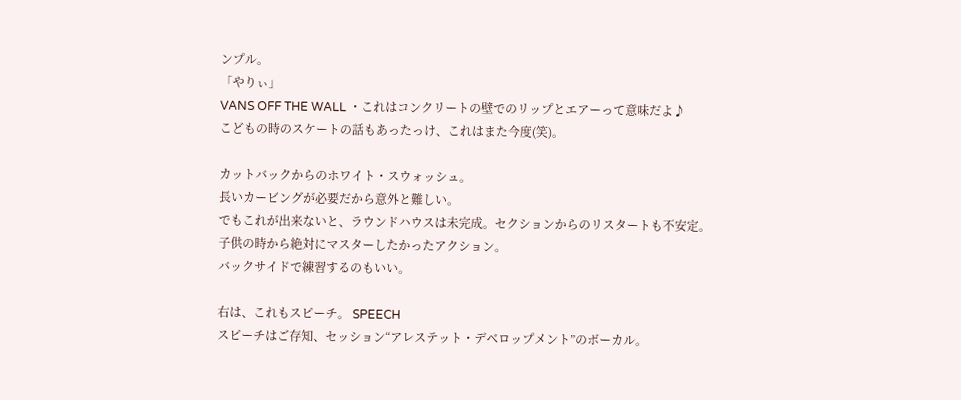ンプル。
「やりぃ」
VANS OFF THE WALL ・これはコンクリートの壁でのリップとエアーって意味だよ♪
こどもの時のスケートの話もあったっけ、これはまた今度(笑)。

カットバックからのホワイト・スウォッシュ。
長いカービングが必要だから意外と難しい。
でもこれが出来ないと、ラウンドハウスは未完成。セクションからのリスタートも不安定。
子供の時から絶対にマスターしたかったアクション。
バックサイドで練習するのもいい。

右は、これもスピーチ。 SPEECH
スピーチはご存知、セッション“アレステット・デベロップメント”のボーカル。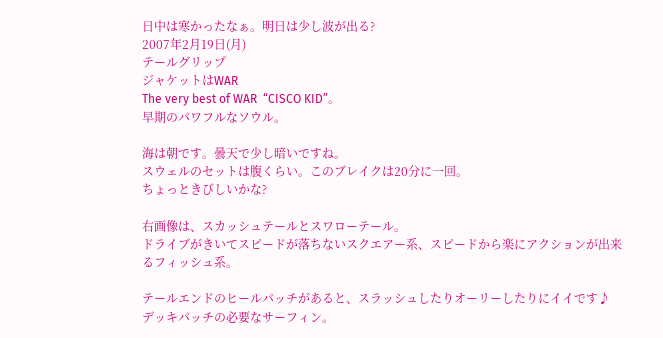日中は寒かったなぁ。明日は少し波が出る?
2007年2月19日(月)
テールグリップ
ジャケットはWAR
The very best of WAR  “CISCO KID”。
早期のパワフルなソウル。

海は朝です。曇天で少し暗いですね。
スウェルのセットは腹くらい。このブレイクは20分に一回。
ちょっときびしいかな?

右画像は、スカッシュテールとスワローテール。
ドライブがきいてスピードが落ちないスクエアー系、スピードから楽にアクションが出来るフィッシュ系。

テールエンドのヒールパッチがあると、スラッシュしたりオーリーしたりにイイです♪
デッキパッチの必要なサーフィン。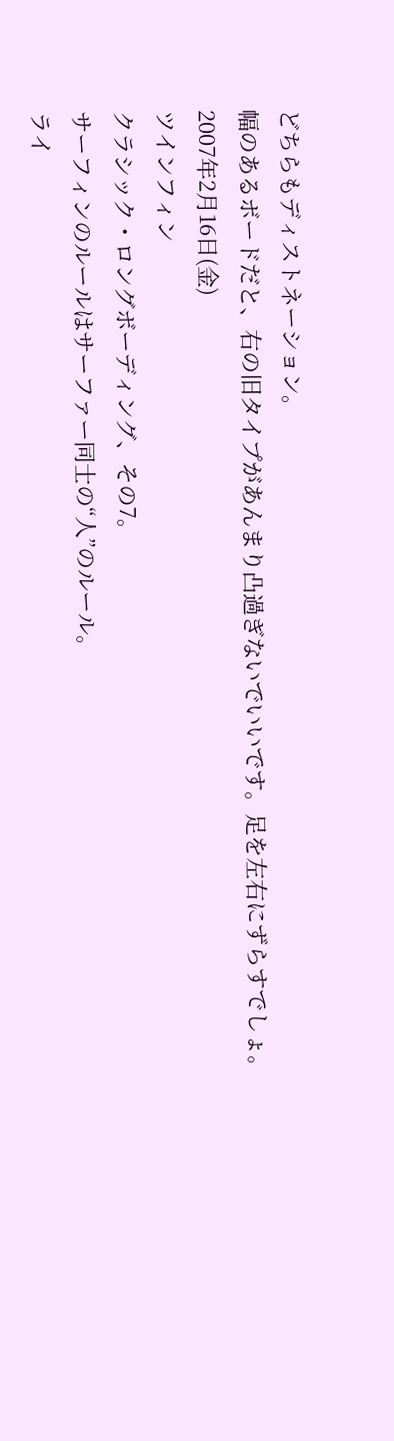どちらもディストネーション。
幅のあるボードだと、右の旧タイプがあんまり凸過ぎないでいいです。足を左右にずらすでしょ。
2007年2月16日(金)
ツインフィン
クラシック・ロングボーディング、その7。
サーフィンのルールはサーファー同士の“人”のルール。
ライ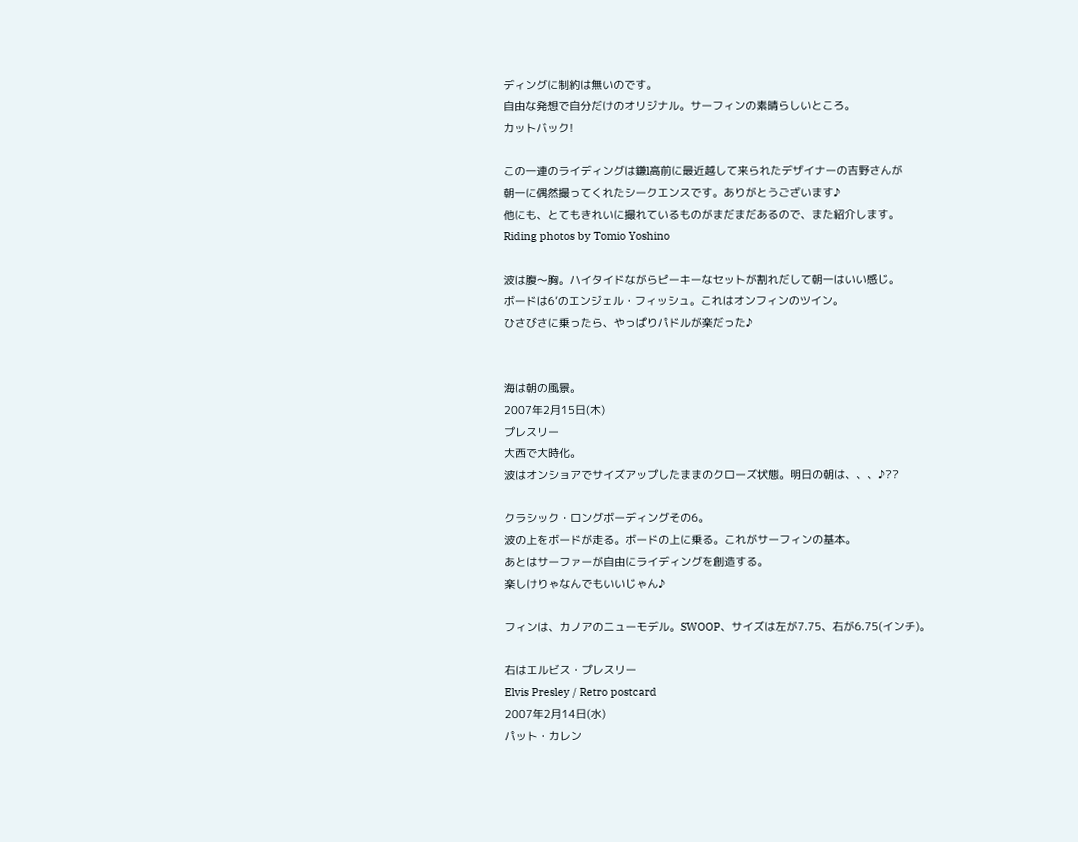ディングに制約は無いのです。
自由な発想で自分だけのオリジナル。サーフィンの素晴らしいところ。
カットバック!

この一連のライディングは鎌l高前に最近越して来られたデザイナーの吉野さんが
朝一に偶然撮ってくれたシークエンスです。ありがとうございます♪
他にも、とてもきれいに撮れているものがまだまだあるので、また紹介します。
Riding photos by Tomio Yoshino

波は腹〜胸。ハイタイドながらピーキーなセットが割れだして朝一はいい感じ。
ボードは6’のエンジェル・フィッシュ。これはオンフィンのツイン。
ひさびさに乗ったら、やっぱりパドルが楽だった♪


海は朝の風景。
2007年2月15日(木)
プレスリー
大西で大時化。
波はオンショアでサイズアップしたままのクローズ状態。明日の朝は、、、♪??

クラシック・ロングボーディングその6。
波の上をボードが走る。ボードの上に乗る。これがサーフィンの基本。
あとはサーファーが自由にライディングを創造する。
楽しけりゃなんでもいいじゃん♪

フィンは、カノアのニューモデル。SWOOP、サイズは左が7.75、右が6.75(インチ)。

右はエルビス・プレスリー
Elvis Presley / Retro postcard
2007年2月14日(水)
パット・カレン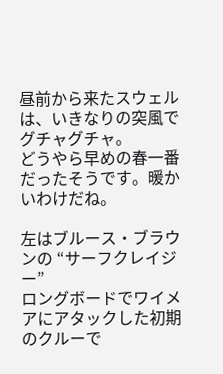昼前から来たスウェルは、いきなりの突風でグチャグチャ。
どうやら早めの春一番だったそうです。暖かいわけだね。

左はブルース・ブラウンの “サーフクレイジー”
ロングボードでワイメアにアタックした初期のクルーで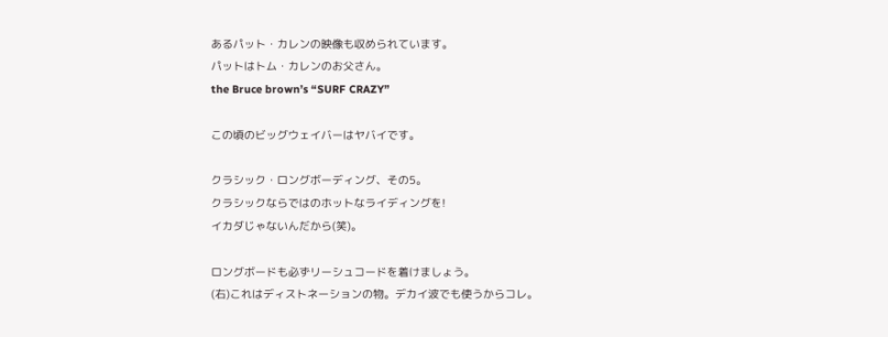あるパット・カレンの映像も収められています。
パットはトム・カレンのお父さん。
the Bruce brown’s “SURF CRAZY”

この頃のビッグウェイバーはヤバイです。

クラシック・ロングボーディング、その5。
クラシックならではのホットなライディングを!
イカダじゃないんだから(笑)。

ロングボードも必ずリーシュコードを着けましょう。
(右)これはディストネーションの物。デカイ波でも使うからコレ。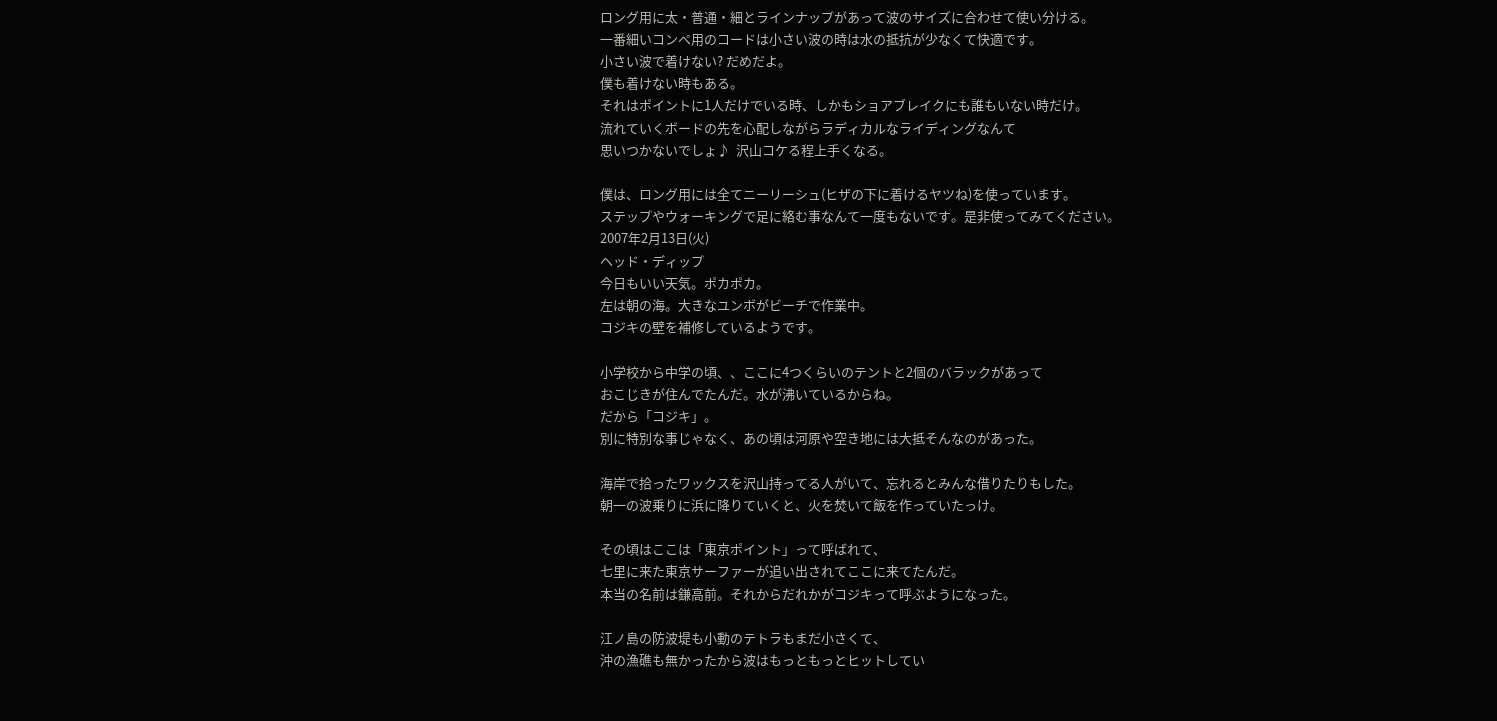ロング用に太・普通・細とラインナップがあって波のサイズに合わせて使い分ける。
一番細いコンペ用のコードは小さい波の時は水の抵抗が少なくて快適です。
小さい波で着けない? だめだよ。
僕も着けない時もある。
それはポイントに1人だけでいる時、しかもショアブレイクにも誰もいない時だけ。
流れていくボードの先を心配しながらラディカルなライディングなんて
思いつかないでしょ♪  沢山コケる程上手くなる。

僕は、ロング用には全てニーリーシュ(ヒザの下に着けるヤツね)を使っています。
ステップやウォーキングで足に絡む事なんて一度もないです。是非使ってみてください。
2007年2月13日(火)
ヘッド・ディップ
今日もいい天気。ポカポカ。
左は朝の海。大きなユンボがビーチで作業中。
コジキの壁を補修しているようです。

小学校から中学の頃、、ここに4つくらいのテントと2個のバラックがあって
おこじきが住んでたんだ。水が沸いているからね。
だから「コジキ」。
別に特別な事じゃなく、あの頃は河原や空き地には大抵そんなのがあった。

海岸で拾ったワックスを沢山持ってる人がいて、忘れるとみんな借りたりもした。
朝一の波乗りに浜に降りていくと、火を焚いて飯を作っていたっけ。

その頃はここは「東京ポイント」って呼ばれて、
七里に来た東京サーファーが追い出されてここに来てたんだ。
本当の名前は鎌高前。それからだれかがコジキって呼ぶようになった。

江ノ島の防波堤も小動のテトラもまだ小さくて、
沖の漁礁も無かったから波はもっともっとヒットしてい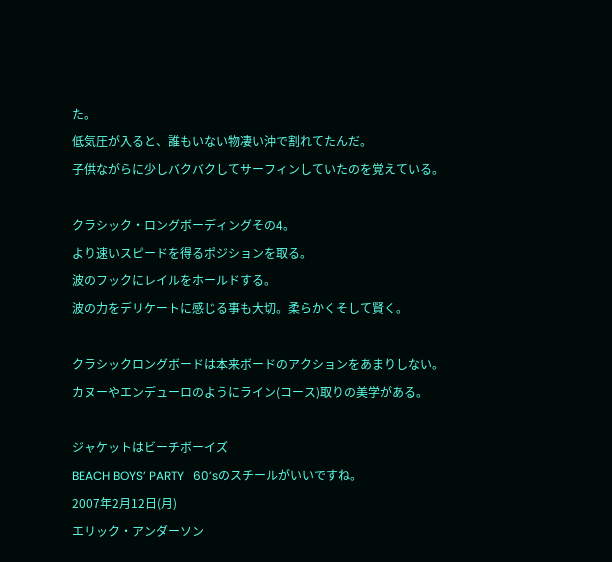た。
低気圧が入ると、誰もいない物凄い沖で割れてたんだ。
子供ながらに少しバクバクしてサーフィンしていたのを覚えている。

クラシック・ロングボーディングその4。
より速いスピードを得るポジションを取る。
波のフックにレイルをホールドする。
波の力をデリケートに感じる事も大切。柔らかくそして賢く。

クラシックロングボードは本来ボードのアクションをあまりしない。
カヌーやエンデューロのようにライン(コース)取りの美学がある。

ジャケットはビーチボーイズ
BEACH BOYS’ PARTY   60’sのスチールがいいですね。
2007年2月12日(月)
エリック・アンダーソン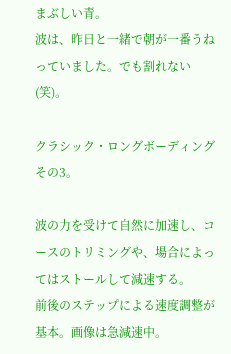まぶしい青。
波は、昨日と一緒で朝が一番うねっていました。でも割れない(笑)。

クラシック・ロングボーディングその3。

波の力を受けて自然に加速し、コースのトリミングや、場合によってはストールして減速する。
前後のステップによる速度調整が基本。画像は急減速中。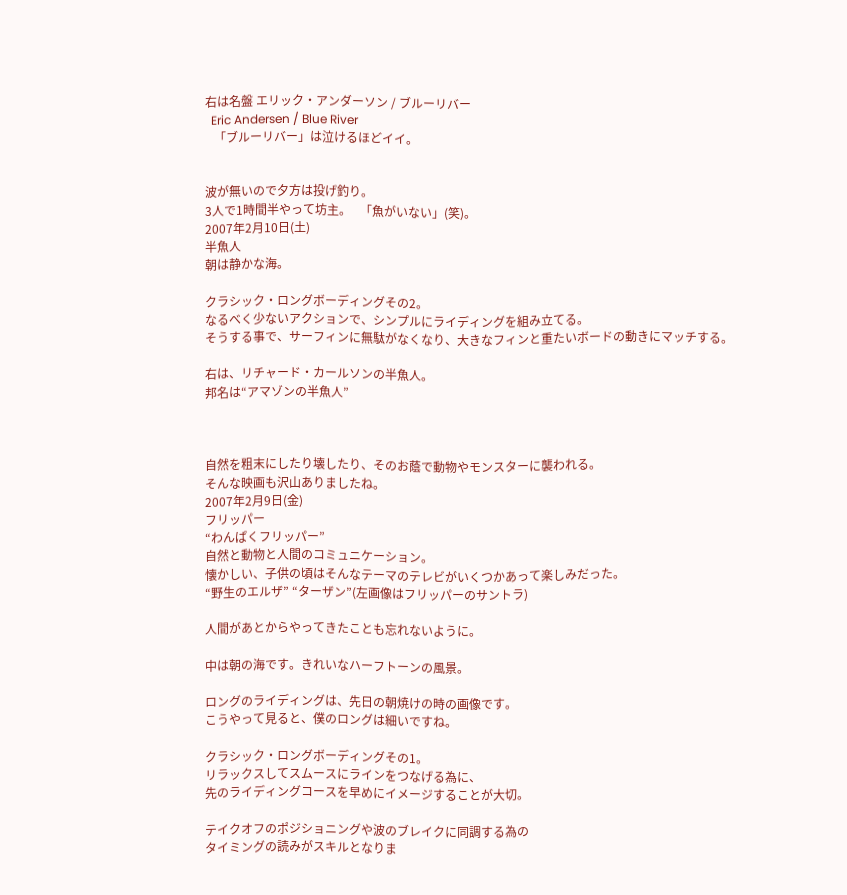右は名盤 エリック・アンダーソン / ブルーリバー
  Eric Andersen / Blue River
   「ブルーリバー」は泣けるほどイイ。


波が無いので夕方は投げ釣り。
3人で1時間半やって坊主。   「魚がいない」(笑)。
2007年2月10日(土)
半魚人
朝は静かな海。

クラシック・ロングボーディングその2。
なるべく少ないアクションで、シンプルにライディングを組み立てる。
そうする事で、サーフィンに無駄がなくなり、大きなフィンと重たいボードの動きにマッチする。

右は、リチャード・カールソンの半魚人。
邦名は“アマゾンの半魚人”



自然を粗末にしたり壊したり、そのお蔭で動物やモンスターに襲われる。
そんな映画も沢山ありましたね。
2007年2月9日(金)
フリッパー
“わんぱくフリッパー”
自然と動物と人間のコミュニケーション。
懐かしい、子供の頃はそんなテーマのテレビがいくつかあって楽しみだった。
“野生のエルザ” “ターザン”(左画像はフリッパーのサントラ)

人間があとからやってきたことも忘れないように。

中は朝の海です。きれいなハーフトーンの風景。

ロングのライディングは、先日の朝焼けの時の画像です。
こうやって見ると、僕のロングは細いですね。

クラシック・ロングボーディングその1。
リラックスしてスムースにラインをつなげる為に、
先のライディングコースを早めにイメージすることが大切。

テイクオフのポジショニングや波のブレイクに同調する為の
タイミングの読みがスキルとなりま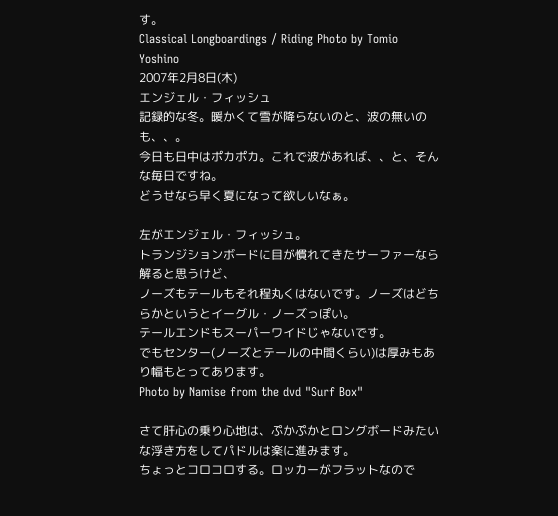す。
Classical Longboardings / Riding Photo by Tomio Yoshino
2007年2月8日(木)
エンジェル・フィッシュ
記録的な冬。暖かくて雪が降らないのと、波の無いのも、、。
今日も日中はポカポカ。これで波があれば、、と、そんな毎日ですね。
どうせなら早く夏になって欲しいなぁ。

左がエンジェル・フィッシュ。
トランジションボードに目が慣れてきたサーファーなら解ると思うけど、
ノーズもテールもそれ程丸くはないです。ノーズはどちらかというとイーグル・ノーズっぽい。
テールエンドもスーパーワイドじゃないです。
でもセンター(ノーズとテールの中間くらい)は厚みもあり幅もとってあります。
Photo by Namise from the dvd "Surf Box"

さて肝心の乗り心地は、ぷかぷかとロングボードみたいな浮き方をしてパドルは楽に進みます。
ちょっとコロコロする。ロッカーがフラットなので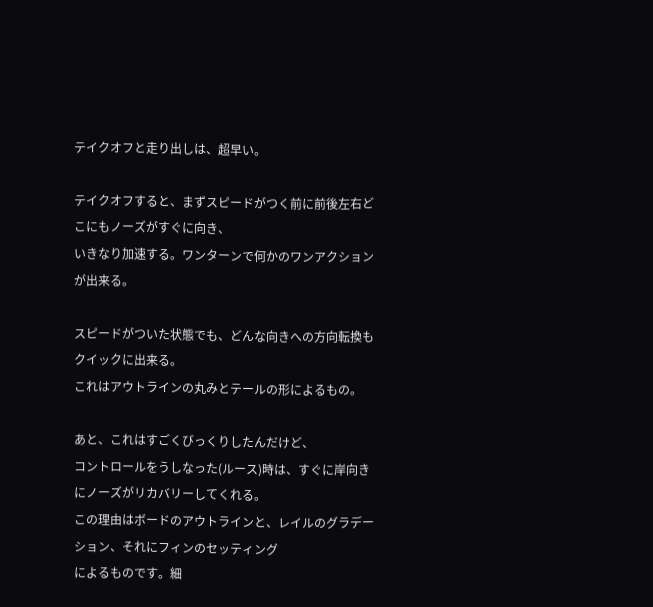テイクオフと走り出しは、超早い。

テイクオフすると、まずスピードがつく前に前後左右どこにもノーズがすぐに向き、
いきなり加速する。ワンターンで何かのワンアクションが出来る。

スピードがついた状態でも、どんな向きへの方向転換もクイックに出来る。
これはアウトラインの丸みとテールの形によるもの。

あと、これはすごくびっくりしたんだけど、
コントロールをうしなった(ルース)時は、すぐに岸向きにノーズがリカバリーしてくれる。
この理由はボードのアウトラインと、レイルのグラデーション、それにフィンのセッティング
によるものです。細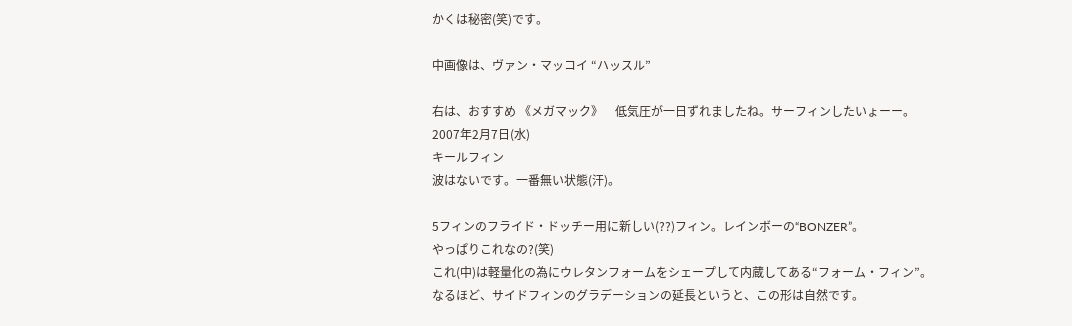かくは秘密(笑)です。

中画像は、ヴァン・マッコイ “ハッスル”

右は、おすすめ 《メガマック》    低気圧が一日ずれましたね。サーフィンしたいょーー。
2007年2月7日(水)
キールフィン
波はないです。一番無い状態(汗)。

5フィンのフライド・ドッチー用に新しい(??)フィン。レインボーの“BONZER”。
やっぱりこれなの?(笑)
これ(中)は軽量化の為にウレタンフォームをシェープして内蔵してある“フォーム・フィン”。
なるほど、サイドフィンのグラデーションの延長というと、この形は自然です。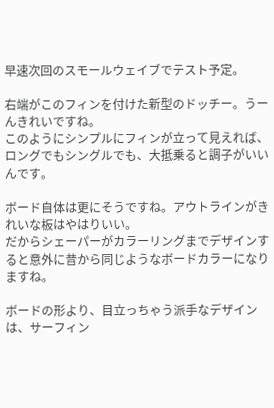早速次回のスモールウェイブでテスト予定。

右端がこのフィンを付けた新型のドッチー。うーんきれいですね。
このようにシンプルにフィンが立って見えれば、ロングでもシングルでも、大抵乗ると調子がいいんです。

ボード自体は更にそうですね。アウトラインがきれいな板はやはりいい。
だからシェーパーがカラーリングまでデザインすると意外に昔から同じようなボードカラーになりますね。

ボードの形より、目立っちゃう派手なデザインは、サーフィン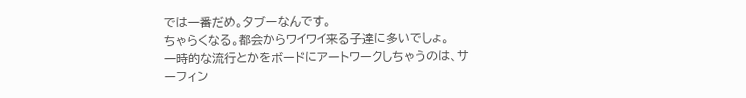では一番だめ。タブーなんです。
ちゃらくなる。都会からワイワイ来る子達に多いでしょ。
一時的な流行とかをボードにアートワークしちゃうのは、サーフィン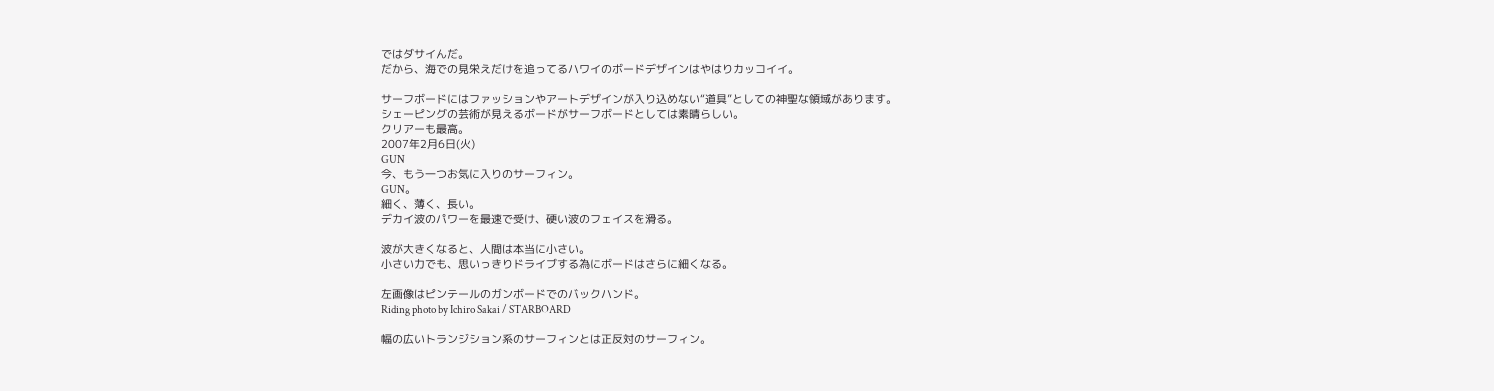ではダサイんだ。
だから、海での見栄えだけを追ってるハワイのボードデザインはやはりカッコイイ。

サーフボードにはファッションやアートデザインが入り込めない“道具”としての神聖な領域があります。
シェーピングの芸術が見えるボードがサーフボードとしては素晴らしい。
クリアーも最高。
2007年2月6日(火)
GUN
今、もう一つお気に入りのサーフィン。
GUN。
細く、薄く、長い。
デカイ波のパワーを最速で受け、硬い波のフェイスを滑る。

波が大きくなると、人間は本当に小さい。
小さい力でも、思いっきりドライブする為にボードはさらに細くなる。

左画像はピンテールのガンボードでのバックハンド。
Riding photo by Ichiro Sakai / STARBOARD

幅の広いトランジション系のサーフィンとは正反対のサーフィン。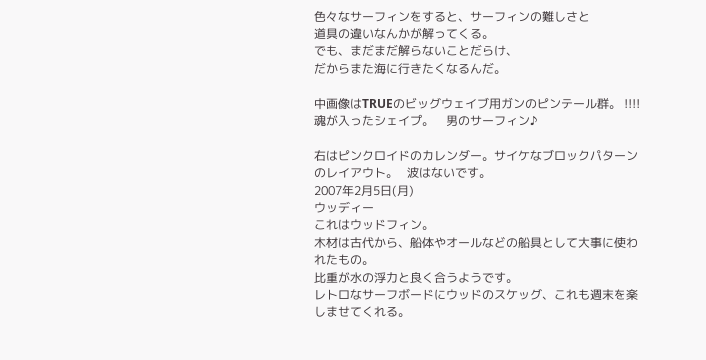色々なサーフィンをすると、サーフィンの難しさと
道具の違いなんかが解ってくる。
でも、まだまだ解らないことだらけ、
だからまた海に行きたくなるんだ。

中画像はTRUEのビッグウェイブ用ガンのピンテール群。 !!!!
魂が入ったシェイプ。    男のサーフィン♪

右はピンクロイドのカレンダー。サイケなブロックパターンのレイアウト。   波はないです。
2007年2月5日(月)
ウッディー
これはウッドフィン。
木材は古代から、船体やオールなどの船具として大事に使われたもの。
比重が水の浮力と良く合うようです。
レトロなサーフボードにウッドのスケッグ、これも週末を楽しませてくれる。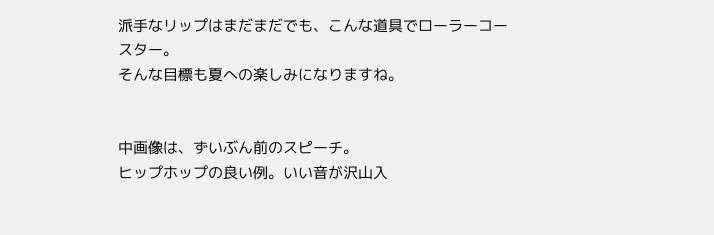派手なリップはまだまだでも、こんな道具でローラーコースター。
そんな目標も夏への楽しみになりますね。


中画像は、ずいぶん前のスピーチ。
ヒップホップの良い例。いい音が沢山入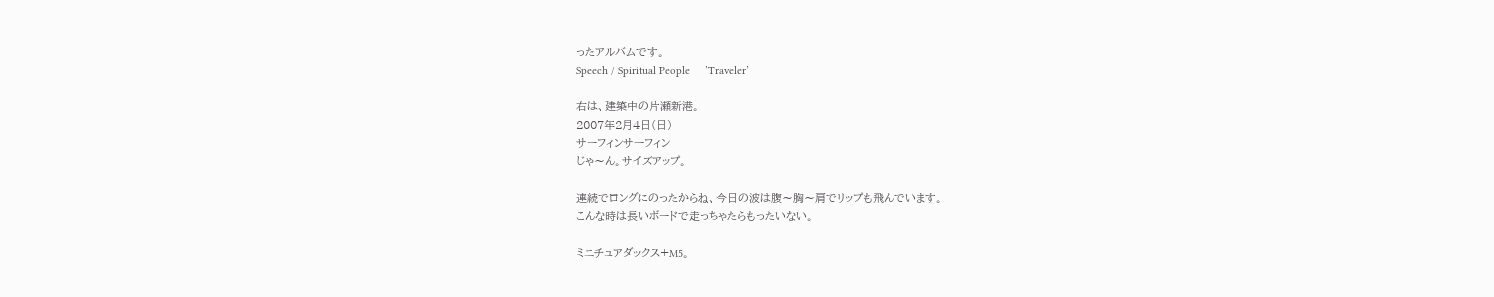ったアルバムです。
Speech / Spiritual People     ’Traveler’

右は、建築中の片瀬新港。
2007年2月4日(日)
サーフィンサーフィン
じゃ〜ん。サイズアップ。

連続でロングにのったからね、今日の波は腹〜胸〜肩でリップも飛んでいます。
こんな時は長いボードで走っちゃたらもったいない。

ミニチュアダックス+M5。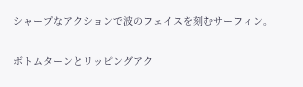シャープなアクションで波のフェイスを刻むサーフィン。

ボトムターンとリッピングアク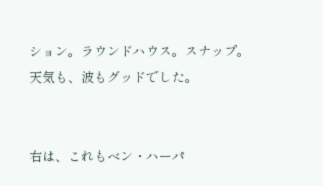ション。ラウンドハウス。スナップ。
天気も、波もグッドでした。


右は、これもベン・ハーパ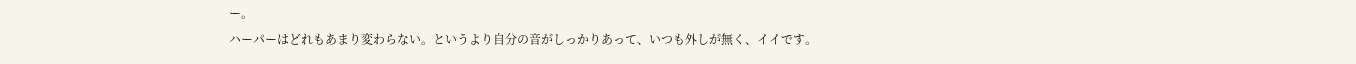ー。
ハーパーはどれもあまり変わらない。というより自分の音がしっかりあって、いつも外しが無く、イイです。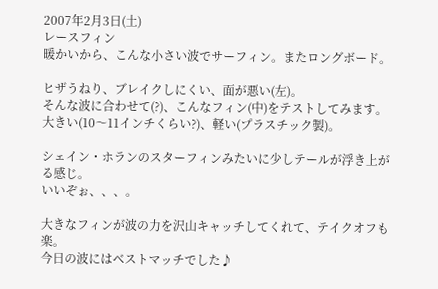2007年2月3日(土)
レースフィン
暖かいから、こんな小さい波でサーフィン。またロングボード。

ヒザうねり、ブレイクしにくい、面が悪い(左)。
そんな波に合わせて(?)、こんなフィン(中)をテストしてみます。
大きい(10〜11インチくらい?)、軽い(プラスチック製)。

シェイン・ホランのスターフィンみたいに少しテールが浮き上がる感じ。
いいぞぉ、、、。

大きなフィンが波の力を沢山キャッチしてくれて、テイクオフも楽。
今日の波にはベストマッチでした♪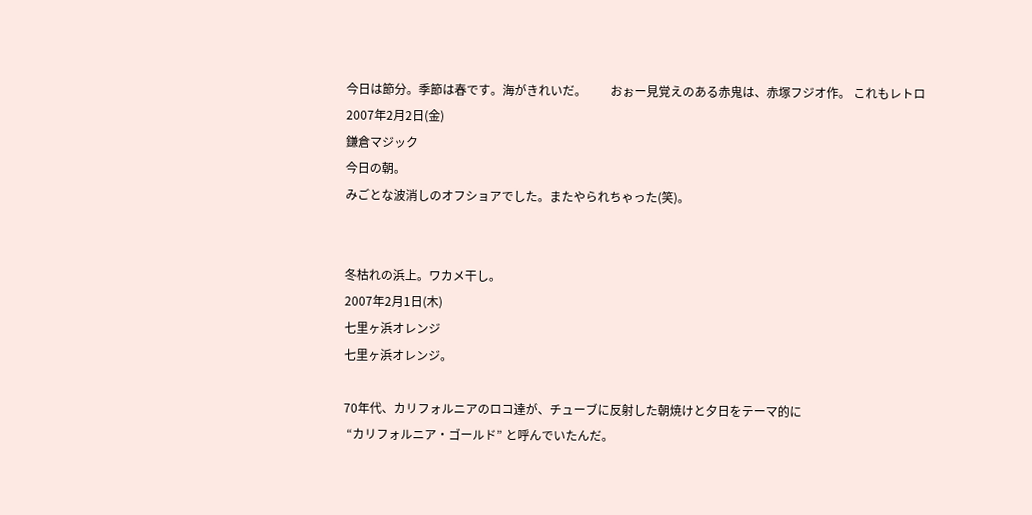今日は節分。季節は春です。海がきれいだ。        おぉー見覚えのある赤鬼は、赤塚フジオ作。 これもレトロ
2007年2月2日(金)
鎌倉マジック
今日の朝。
みごとな波消しのオフショアでした。またやられちゃった(笑)。


冬枯れの浜上。ワカメ干し。
2007年2月1日(木)
七里ヶ浜オレンジ
七里ヶ浜オレンジ。

70年代、カリフォルニアのロコ達が、チューブに反射した朝焼けと夕日をテーマ的に
 “カリフォルニア・ゴールド” と呼んでいたんだ。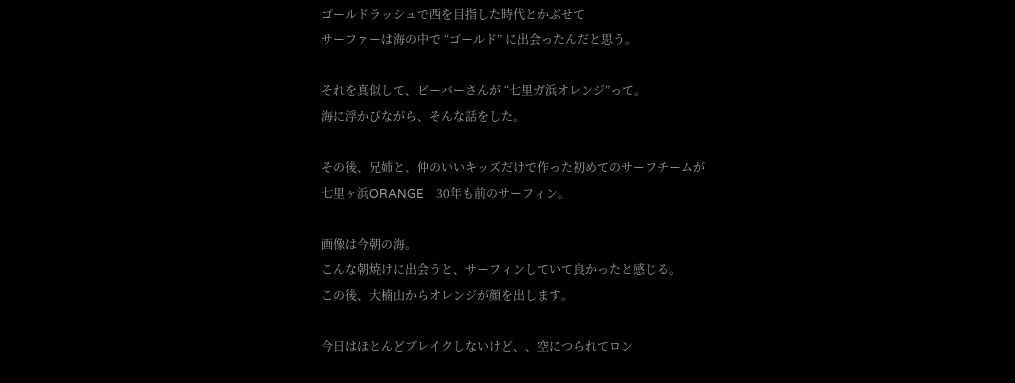ゴールドラッシュで西を目指した時代とかぶせて
サーファーは海の中で “ゴールド” に出会ったんだと思う。

それを真似して、ビーバーさんが “七里ガ浜オレンジ”って。
海に浮かびながら、そんな話をした。

その後、兄姉と、仲のいいキッズだけで作った初めてのサーフチームが
七里ヶ浜ORANGE    30年も前のサーフィン。

画像は今朝の海。
こんな朝焼けに出会うと、サーフィンしていて良かったと感じる。
この後、大楠山からオレンジが顔を出します。

今日はほとんどブレイクしないけど、、空につられてロン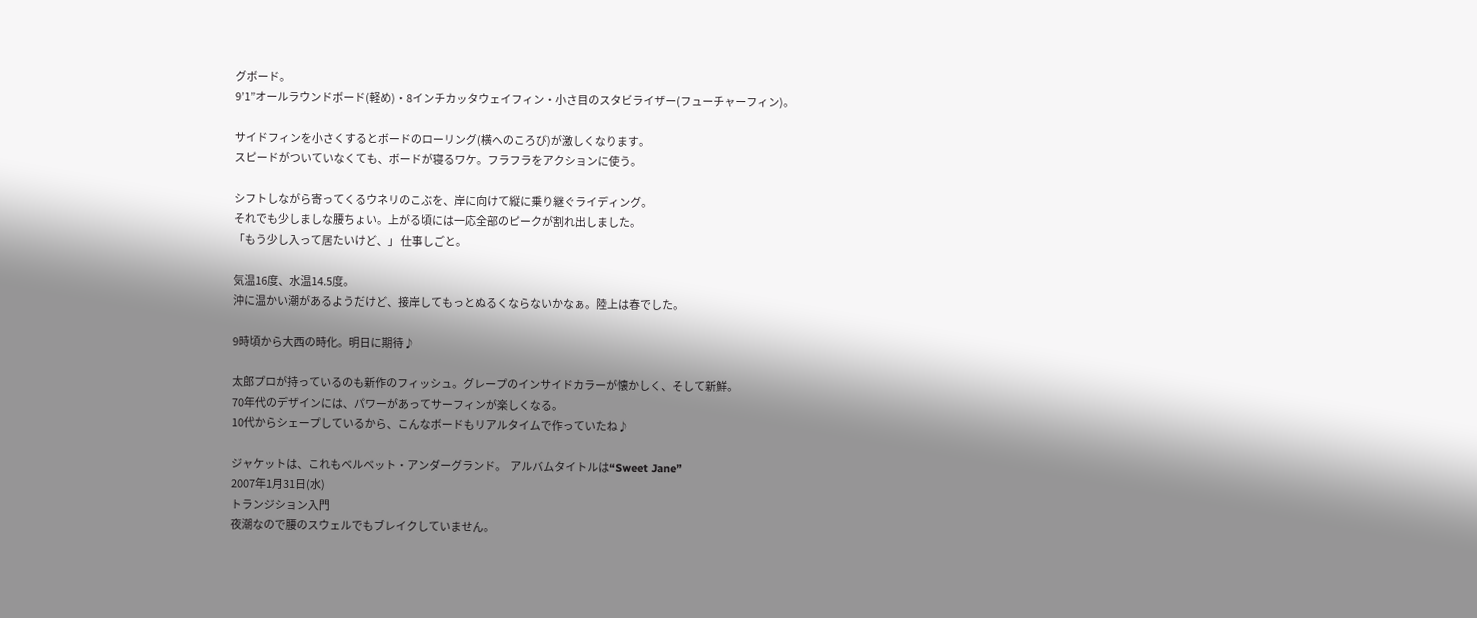グボード。
9’1”オールラウンドボード(軽め)・8インチカッタウェイフィン・小さ目のスタビライザー(フューチャーフィン)。

サイドフィンを小さくするとボードのローリング(横へのころび)が激しくなります。
スピードがついていなくても、ボードが寝るワケ。フラフラをアクションに使う。

シフトしながら寄ってくるウネリのこぶを、岸に向けて縦に乗り継ぐライディング。
それでも少しましな腰ちょい。上がる頃には一応全部のピークが割れ出しました。
「もう少し入って居たいけど、」 仕事しごと。

気温16度、水温14.5度。
沖に温かい潮があるようだけど、接岸してもっとぬるくならないかなぁ。陸上は春でした。

9時頃から大西の時化。明日に期待♪

太郎プロが持っているのも新作のフィッシュ。グレープのインサイドカラーが懐かしく、そして新鮮。
70年代のデザインには、パワーがあってサーフィンが楽しくなる。
10代からシェープしているから、こんなボードもリアルタイムで作っていたね♪

ジャケットは、これもベルベット・アンダーグランド。  アルバムタイトルは“Sweet Jane”
2007年1月31日(水)
トランジション入門
夜潮なので腰のスウェルでもブレイクしていません。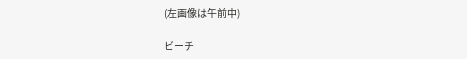(左画像は午前中)

ビーチ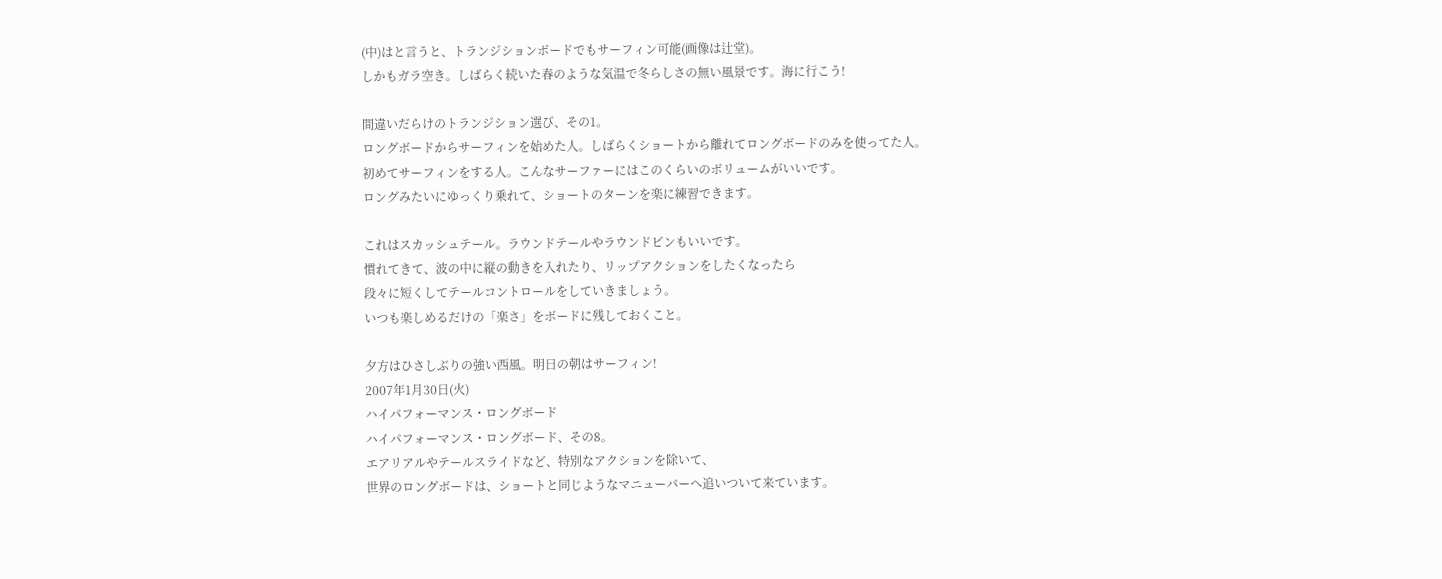(中)はと言うと、トランジションボードでもサーフィン可能(画像は辻堂)。
しかもガラ空き。しばらく続いた春のような気温で冬らしさの無い風景です。海に行こう!

間違いだらけのトランジション選び、その1。
ロングボードからサーフィンを始めた人。しばらくショートから離れてロングボードのみを使ってた人。
初めてサーフィンをする人。こんなサーファーにはこのくらいのボリュームがいいです。
ロングみたいにゆっくり乗れて、ショートのターンを楽に練習できます。

これはスカッシュテール。ラウンドテールやラウンドピンもいいです。
慣れてきて、波の中に縦の動きを入れたり、リップアクションをしたくなったら
段々に短くしてテールコントロールをしていきましょう。
いつも楽しめるだけの「楽さ」をボードに残しておくこと。

夕方はひさしぶりの強い西風。明日の朝はサーフィン!
2007年1月30日(火)
ハイパフォーマンス・ロングボード
ハイパフォーマンス・ロングボード、その8。
エアリアルやテールスライドなど、特別なアクションを除いて、
世界のロングボードは、ショートと同じようなマニューバーへ追いついて来ています。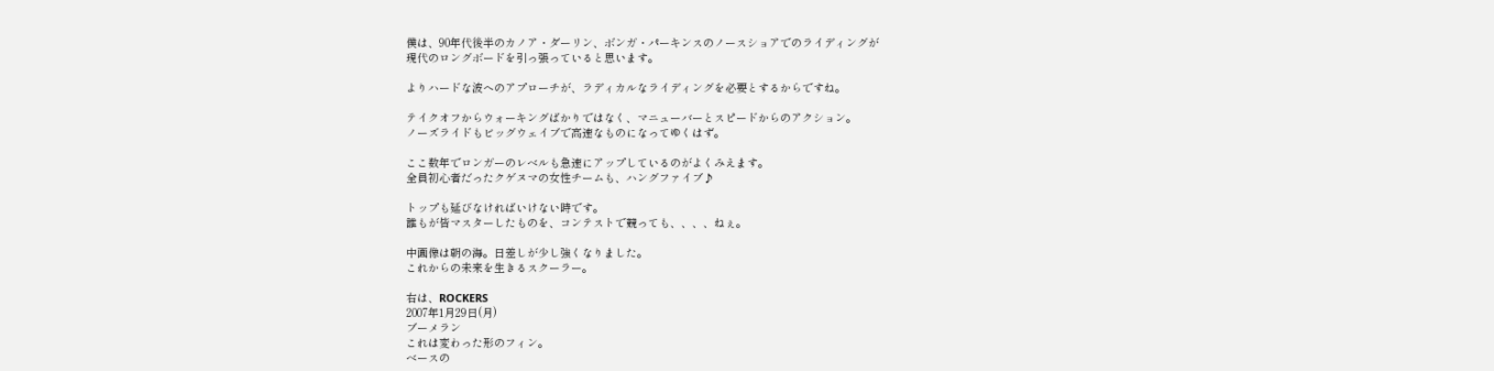僕は、90年代後半のカノア・ダーリン、ボンガ・パーキンスのノースショアでのライディングが
現代のロングボードを引っ張っていると思います。

よりハードな波へのアプローチが、ラディカルなライディングを必要とするからですね。

テイクオフからウォーキングばかりではなく、マニューバーとスピードからのアクション。
ノーズライドもビッグウェイブで高速なものになってゆくはず。

ここ数年でロンガーのレベルも急速にアップしているのがよくみえます。
全員初心者だったクゲヌマの女性チームも、ハングファイブ♪

トップも延びなければいけない時です。
誰もが皆マスターしたものを、コンテストで競っても、、、、ねぇ。

中画像は朝の海。日差しが少し強くなりました。
これからの未来を生きるスクーラー。

右は、ROCKERS
2007年1月29日(月)
ブーメラン
これは変わった形のフィン。
ベースの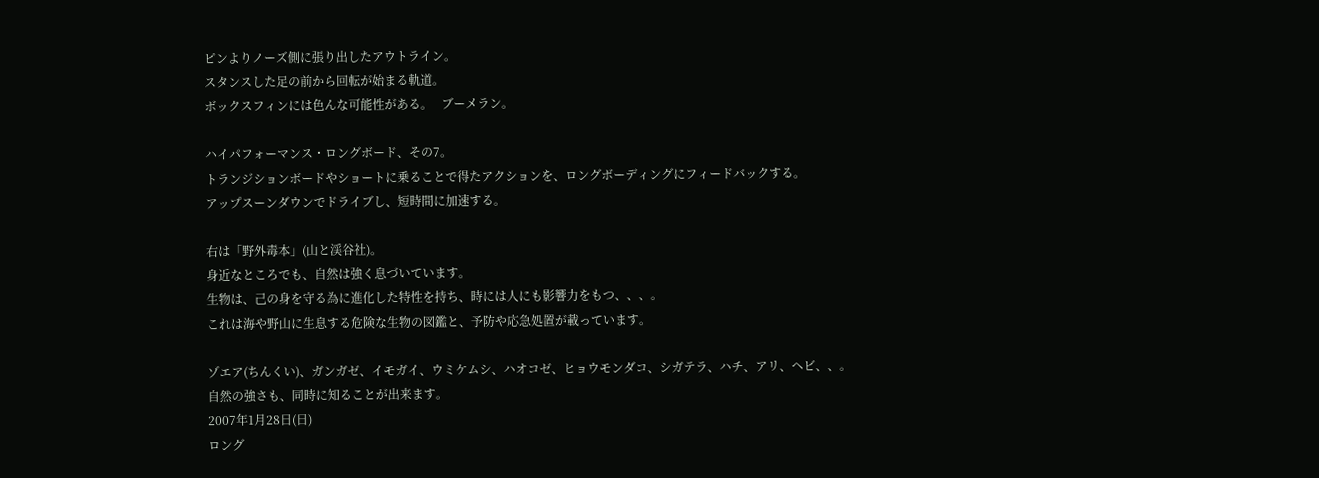ピンよりノーズ側に張り出したアウトライン。
スタンスした足の前から回転が始まる軌道。
ボックスフィンには色んな可能性がある。   ブーメラン。

ハイパフォーマンス・ロングボード、その7。
トランジションボードやショートに乗ることで得たアクションを、ロングボーディングにフィードバックする。
アップスーンダウンでドライブし、短時間に加速する。

右は「野外毒本」(山と渓谷社)。
身近なところでも、自然は強く息づいています。
生物は、己の身を守る為に進化した特性を持ち、時には人にも影響力をもつ、、、。
これは海や野山に生息する危険な生物の図鑑と、予防や応急処置が載っています。

ゾエア(ちんくい)、ガンガゼ、イモガイ、ウミケムシ、ハオコゼ、ヒョウモンダコ、シガテラ、ハチ、アリ、ヘビ、、。
自然の強さも、同時に知ることが出来ます。
2007年1月28日(日)
ロング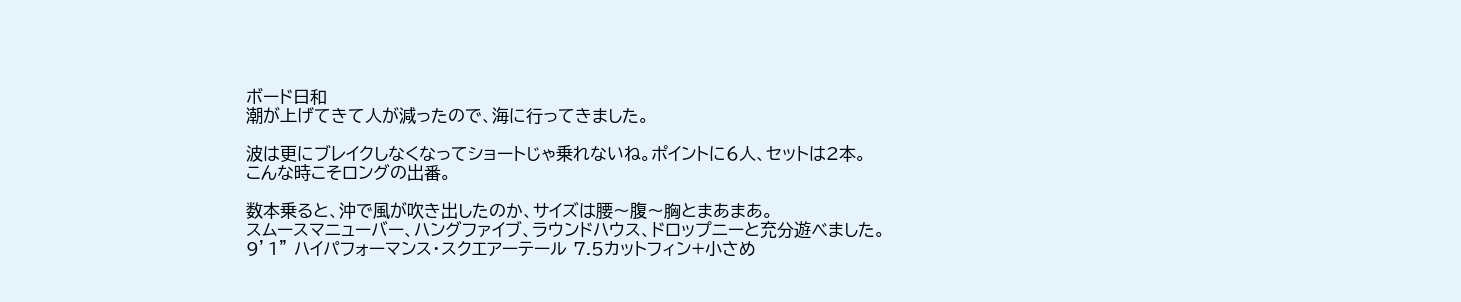ボード日和
潮が上げてきて人が減ったので、海に行ってきました。

波は更にブレイクしなくなってショートじゃ乗れないね。ポイントに6人、セットは2本。
こんな時こそロングの出番。

数本乗ると、沖で風が吹き出したのか、サイズは腰〜腹〜胸とまあまあ。
スムースマニューバー、ハングファイブ、ラウンドハウス、ドロップニーと充分遊べました。
9’1” ハイパフォーマンス・スクエアーテール 7.5カットフィン+小さめ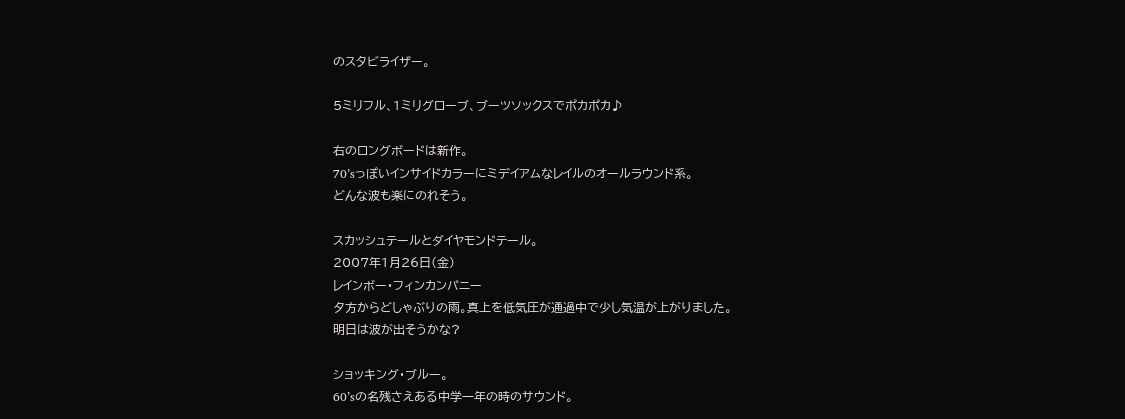のスタビライザー。

5ミリフル、1ミリグローブ、ブーツソックスでポカポカ♪

右のロングボードは新作。
70’sっぽいインサイドカラーにミデイアムなレイルのオールラウンド系。
どんな波も楽にのれそう。

スカッシュテールとダイヤモンドテール。
2007年1月26日(金)
レインボー・フィンカンパニー
夕方からどしゃぶりの雨。真上を低気圧が通過中で少し気温が上がりました。
明日は波が出そうかな?

ショッキング・ブルー。
60’sの名残さえある中学一年の時のサウンド。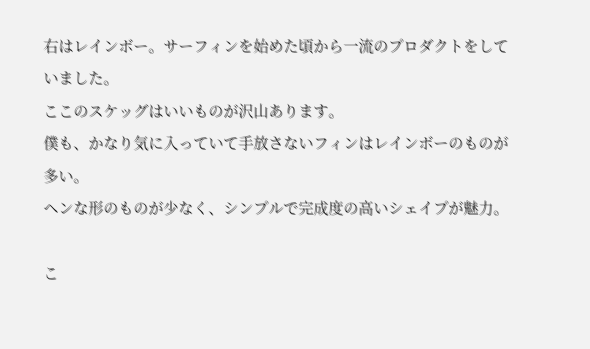右はレインボー。サーフィンを始めた頃から一流のプロダクトをしていました。
ここのスケッグはいいものが沢山あります。
僕も、かなり気に入っていて手放さないフィンはレインボーのものが多い。
ヘンな形のものが少なく、シンプルで完成度の高いシェイプが魅力。

こ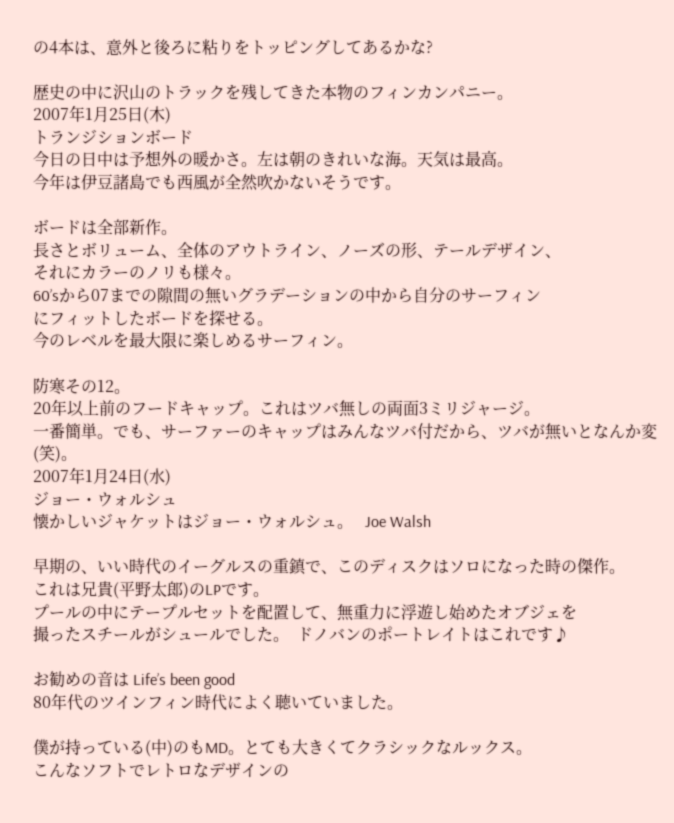の4本は、意外と後ろに粘りをトッピングしてあるかな?

歴史の中に沢山のトラックを残してきた本物のフィンカンパニー。
2007年1月25日(木)
トランジションボード
今日の日中は予想外の暖かさ。左は朝のきれいな海。天気は最高。
今年は伊豆諸島でも西風が全然吹かないそうです。

ボードは全部新作。
長さとボリューム、全体のアウトライン、ノーズの形、テールデザイン、
それにカラーのノリも様々。
60’sから07までの隙間の無いグラデーションの中から自分のサーフィン
にフィットしたボードを探せる。
今のレベルを最大限に楽しめるサーフィン。

防寒その12。
20年以上前のフードキャップ。これはツバ無しの両面3ミリジャージ。
一番簡単。でも、サーファーのキャップはみんなツバ付だから、ツバが無いとなんか変(笑)。
2007年1月24日(水)
ジョー・ウォルシュ
懐かしいジャケットはジョー・ウォルシュ。   Joe Walsh

早期の、いい時代のイーグルスの重鎮で、このディスクはソロになった時の傑作。
これは兄貴(平野太郎)のLPです。
プールの中にテープルセットを配置して、無重力に浮遊し始めたオブジェを
撮ったスチールがシュールでした。  ドノバンのポートレイトはこれです♪

お勧めの音は Life’s been good
80年代のツインフィン時代によく聴いていました。

僕が持っている(中)のもMD。とても大きくてクラシックなルックス。
こんなソフトでレトロなデザインの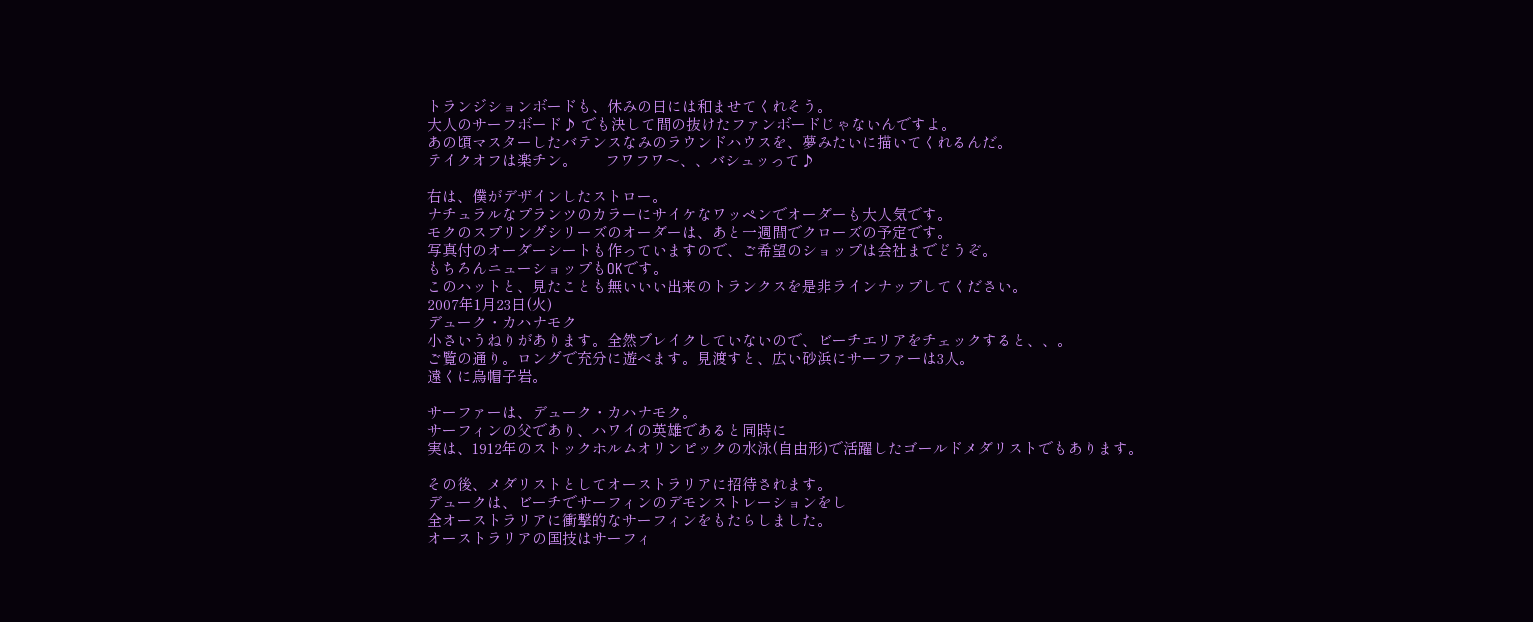トランジションボードも、休みの日には和ませてくれそう。
大人のサーフボード♪ でも決して間の抜けたファンボードじゃないんですよ。
あの頃マスターしたバテンスなみのラウンドハウスを、夢みたいに描いてくれるんだ。
テイクオフは楽チン。       フワフワ〜、、バシュッって♪

右は、僕がデザインしたストロー。
ナチュラルなプランツのカラーにサイケなワッペンでオーダーも大人気です。
モクのスプリングシリーズのオーダーは、あと一週間でクローズの予定です。
写真付のオーダーシートも作っていますので、ご希望のショップは会社までどうぞ。
もちろんニューショップもOKです。
このハットと、見たことも無いいい出来のトランクスを是非ラインナップしてください。
2007年1月23日(火)
デューク・カハナモク
小さいうねりがあります。全然ブレイクしていないので、ビーチエリアをチェックすると、、。
ご覧の通り。ロングで充分に遊べます。見渡すと、広い砂浜にサーファーは3人。
遠くに烏帽子岩。

サーファーは、デューク・カハナモク。
サーフィンの父であり、ハワイの英雄であると同時に
実は、1912年のストックホルムオリンピックの水泳(自由形)で活躍したゴールドメダリストでもあります。

その後、メダリストとしてオーストラリアに招待されます。
デュークは、ビーチでサーフィンのデモンストレーションをし
全オーストラリアに衝撃的なサーフィンをもたらしました。
オーストラリアの国技はサーフィ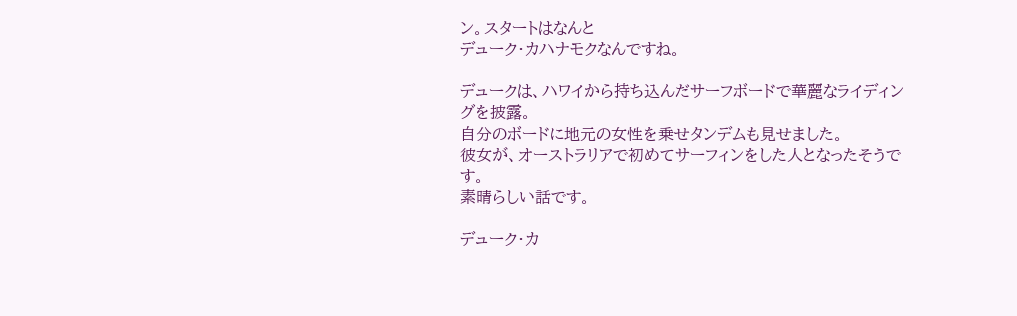ン。スタートはなんと
デューク・カハナモクなんですね。

デュークは、ハワイから持ち込んだサーフボードで華麗なライディングを披露。
自分のボードに地元の女性を乗せタンデムも見せました。
彼女が、オーストラリアで初めてサーフィンをした人となったそうです。
素晴らしい話です。

デューク・カ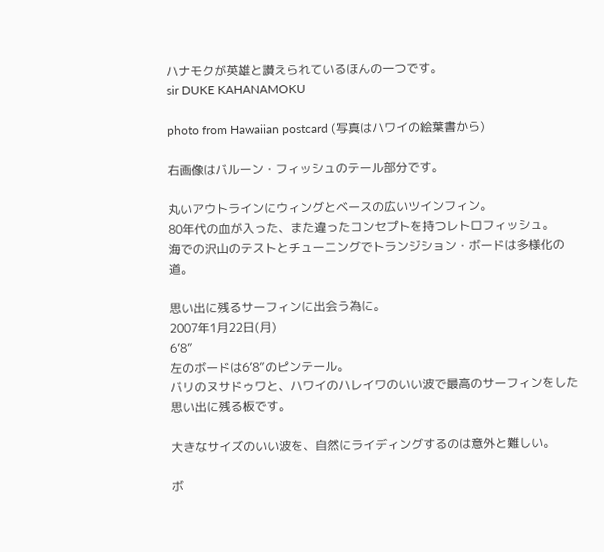ハナモクが英雄と讃えられているほんの一つです。
sir DUKE KAHANAMOKU

photo from Hawaiian postcard (写真はハワイの絵葉書から)

右画像はバルーン・フィッシュのテール部分です。

丸いアウトラインにウィングとベースの広いツインフィン。
80年代の血が入った、また違ったコンセプトを持つレトロフィッシュ。
海での沢山のテストとチューニングでトランジション・ボードは多様化の道。

思い出に残るサーフィンに出会う為に。
2007年1月22日(月)
6’8”
左のボードは6’8”のピンテール。
バリのヌサドゥワと、ハワイのハレイワのいい波で最高のサーフィンをした思い出に残る板です。

大きなサイズのいい波を、自然にライディングするのは意外と難しい。

ボ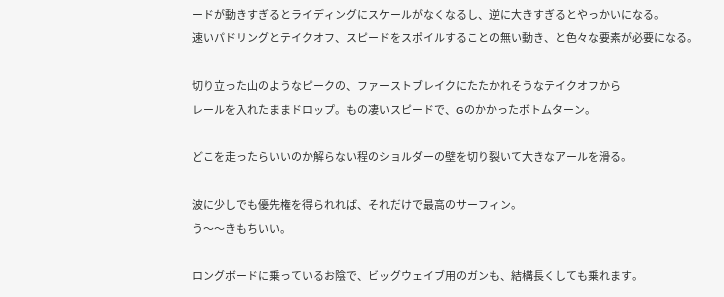ードが動きすぎるとライディングにスケールがなくなるし、逆に大きすぎるとやっかいになる。
速いパドリングとテイクオフ、スピードをスポイルすることの無い動き、と色々な要素が必要になる。

切り立った山のようなピークの、ファーストブレイクにたたかれそうなテイクオフから
レールを入れたままドロップ。もの凄いスピードで、Gのかかったボトムターン。

どこを走ったらいいのか解らない程のショルダーの壁を切り裂いて大きなアールを滑る。

波に少しでも優先権を得られれば、それだけで最高のサーフィン。
う〜〜きもちいい。

ロングボードに乗っているお陰で、ビッグウェイブ用のガンも、結構長くしても乗れます。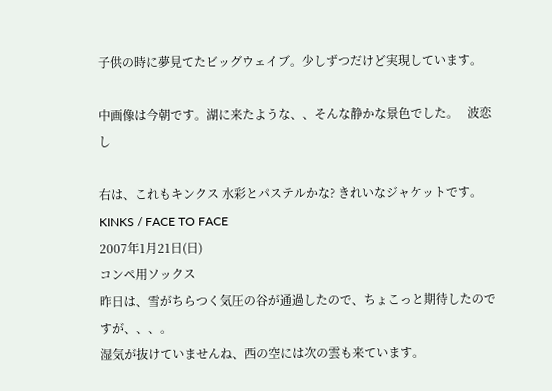子供の時に夢見てたビッグウェイブ。少しずつだけど実現しています。

中画像は今朝です。湖に来たような、、そんな静かな景色でした。   波恋し

右は、これもキンクス 水彩とパステルかな? きれいなジャケットです。
KINKS / FACE TO FACE
2007年1月21日(日)
コンペ用ソックス
昨日は、雪がちらつく気圧の谷が通過したので、ちょこっと期待したのですが、、、。
湿気が抜けていませんね、西の空には次の雲も来ています。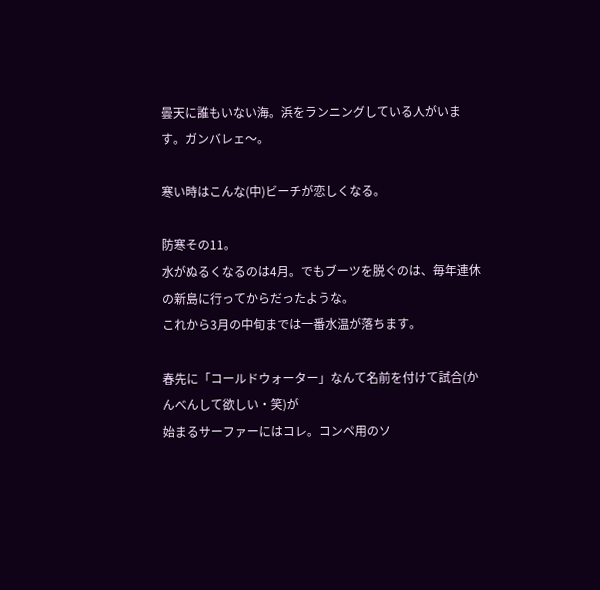曇天に誰もいない海。浜をランニングしている人がいます。ガンバレェ〜。

寒い時はこんな(中)ビーチが恋しくなる。

防寒その11。
水がぬるくなるのは4月。でもブーツを脱ぐのは、毎年連休の新島に行ってからだったような。
これから3月の中旬までは一番水温が落ちます。

春先に「コールドウォーター」なんて名前を付けて試合(かんべんして欲しい・笑)が
始まるサーファーにはコレ。コンペ用のソ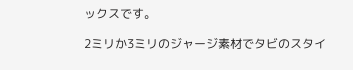ックスです。

2ミリか3ミリのジャージ素材でタビのスタイ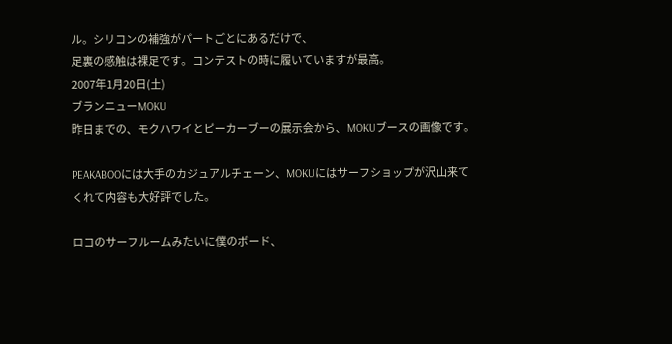ル。シリコンの補強がパートごとにあるだけで、
足裏の感触は裸足です。コンテストの時に履いていますが最高。
2007年1月20日(土)
ブランニューMOKU
昨日までの、モクハワイとピーカーブーの展示会から、MOKUブースの画像です。

PEAKABOOには大手のカジュアルチェーン、MOKUにはサーフショップが沢山来てくれて内容も大好評でした。

ロコのサーフルームみたいに僕のボード、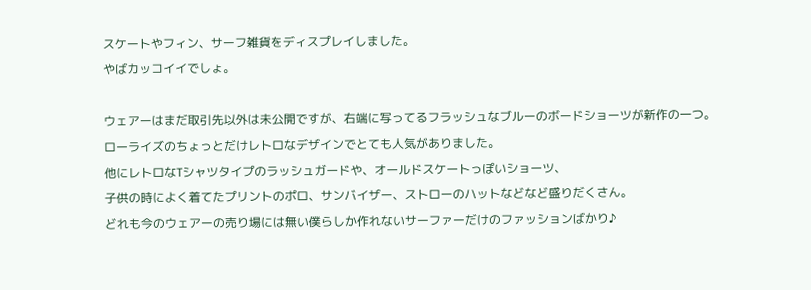スケートやフィン、サーフ雑貨をディスプレイしました。
やばカッコイイでしょ。

ウェアーはまだ取引先以外は未公開ですが、右端に写ってるフラッシュなブルーのボードショーツが新作の一つ。
ローライズのちょっとだけレトロなデザインでとても人気がありました。
他にレトロなTシャツタイプのラッシュガードや、オールドスケートっぽいショーツ、
子供の時によく着てたプリントのポロ、サンバイザー、ストローのハットなどなど盛りだくさん。
どれも今のウェアーの売り場には無い僕らしか作れないサーファーだけのファッションばかり♪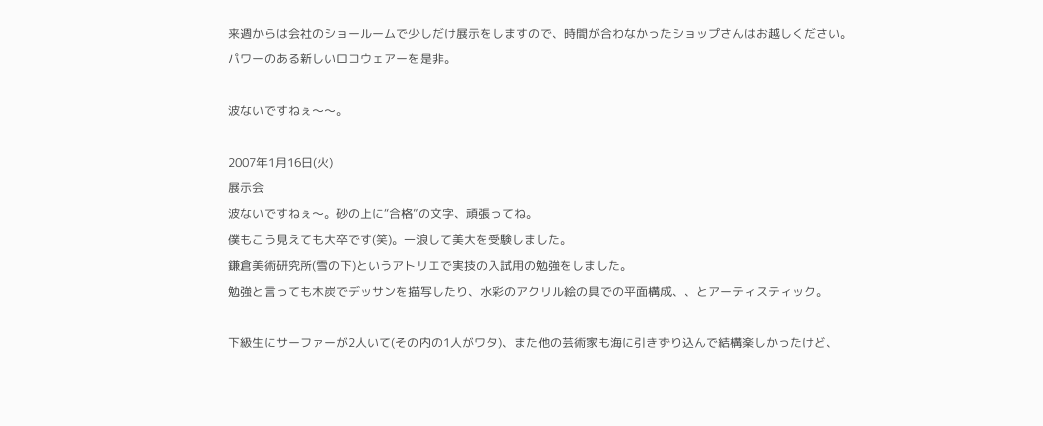来週からは会社のショールームで少しだけ展示をしますので、時間が合わなかったショップさんはお越しください。
パワーのある新しいロコウェアーを是非。

波ないですねぇ〜〜。

2007年1月16日(火)
展示会
波ないですねぇ〜。砂の上に“合格”の文字、頑張ってね。
僕もこう見えても大卒です(笑)。一浪して美大を受験しました。
鎌倉美術研究所(雪の下)というアトリエで実技の入試用の勉強をしました。
勉強と言っても木炭でデッサンを描写したり、水彩のアクリル絵の具での平面構成、、とアーティスティック。

下級生にサーファーが2人いて(その内の1人がワタ)、また他の芸術家も海に引きずり込んで結構楽しかったけど、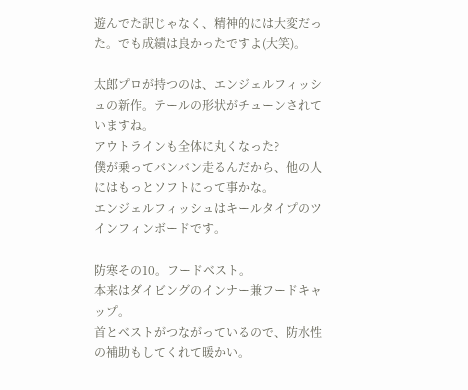遊んでた訳じゃなく、精神的には大変だった。でも成績は良かったですよ(大笑)。

太郎プロが持つのは、エンジェルフィッシュの新作。テールの形状がチューンされていますね。
アウトラインも全体に丸くなった?
僕が乗ってバンバン走るんだから、他の人にはもっとソフトにって事かな。
エンジェルフィッシュはキールタイプのツインフィンボードです。

防寒その10。フードベスト。
本来はダイビングのインナー兼フードキャップ。
首とベストがつながっているので、防水性の補助もしてくれて暖かい。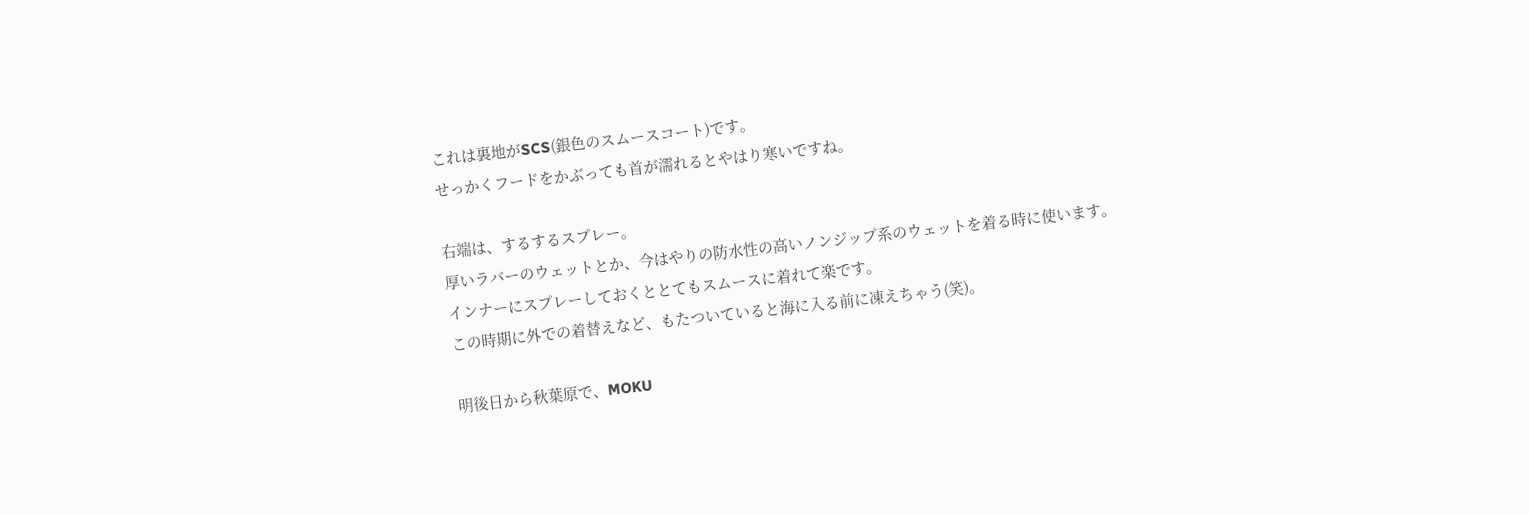これは裏地がSCS(銀色のスムースコート)です。
せっかくフードをかぶっても首が濡れるとやはり寒いですね。

右端は、するするスプレー。
厚いラバーのウェットとか、今はやりの防水性の高いノンジップ系のウェットを着る時に使います。
インナーにスプレーしておくととてもスムースに着れて楽です。
この時期に外での着替えなど、もたついていると海に入る前に凍えちゃう(笑)。

明後日から秋葉原で、MOKU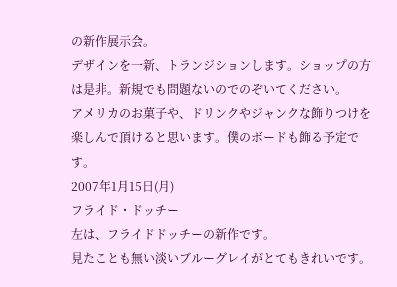の新作展示会。
デザインを一新、トランジションします。ショップの方は是非。新規でも問題ないのでのぞいてください。
アメリカのお菓子や、ドリンクやジャンクな飾りつけを楽しんで頂けると思います。僕のボードも飾る予定です。
2007年1月15日(月)
フライド・ドッチー
左は、フライドドッチーの新作です。
見たことも無い淡いブルーグレイがとてもきれいです。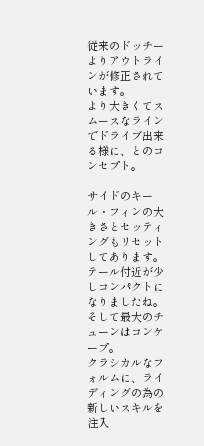従来のドッチーよりアウトラインが修正されています。
より大きくてスムースなラインでドライブ出来る様に、とのコンセプト。

サイドのキール・フィンの大きさとセッティングもリセットしてあります。
テール付近が少しコンパクトになりましたね。
そして最大のチューンはコンケープ。
クラシカルなフォルムに、ライディングの為の新しいスキルを注入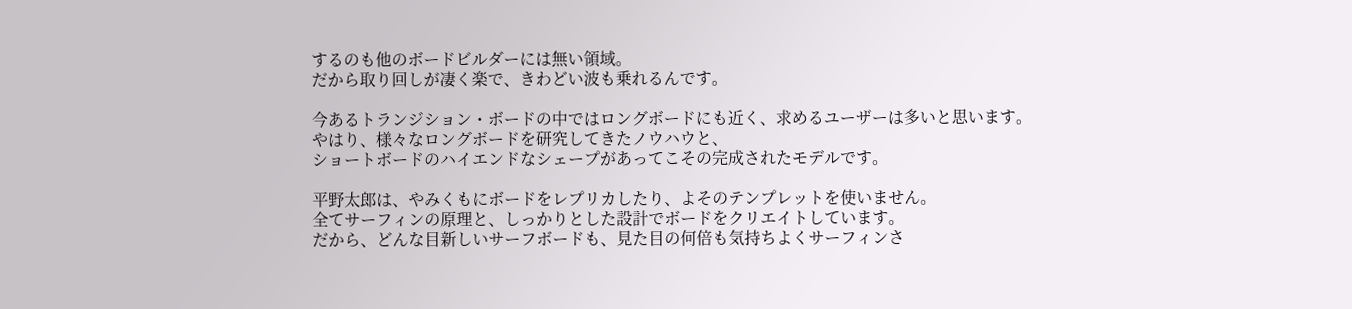するのも他のボードビルダーには無い領域。
だから取り回しが凄く楽で、きわどい波も乗れるんです。

今あるトランジション・ボードの中ではロングボードにも近く、求めるユーザーは多いと思います。
やはり、様々なロングボードを研究してきたノウハウと、
ショートボードのハイエンドなシェープがあってこその完成されたモデルです。

平野太郎は、やみくもにボードをレプリカしたり、よそのテンプレットを使いません。
全てサーフィンの原理と、しっかりとした設計でボードをクリエイトしています。
だから、どんな目新しいサーフボードも、見た目の何倍も気持ちよくサーフィンさ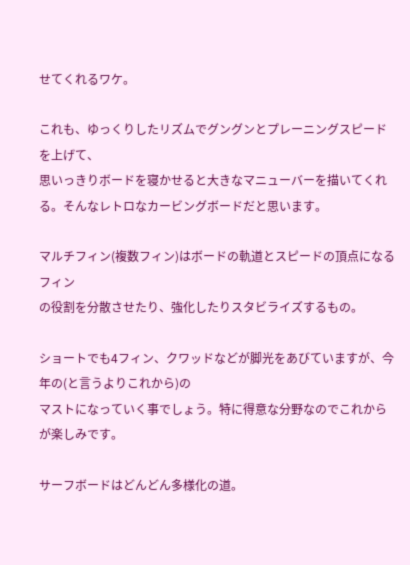せてくれるワケ。

これも、ゆっくりしたリズムでグングンとプレーニングスピードを上げて、
思いっきりボードを寝かせると大きなマニューバーを描いてくれる。そんなレトロなカービングボードだと思います。

マルチフィン(複数フィン)はボードの軌道とスピードの頂点になるフィン
の役割を分散させたり、強化したりスタビライズするもの。

ショートでも4フィン、クワッドなどが脚光をあびていますが、今年の(と言うよりこれから)の
マストになっていく事でしょう。特に得意な分野なのでこれからが楽しみです。

サーフボードはどんどん多様化の道。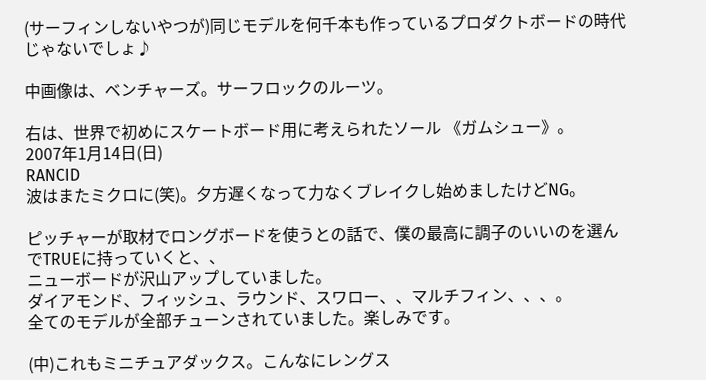(サーフィンしないやつが)同じモデルを何千本も作っているプロダクトボードの時代じゃないでしょ♪

中画像は、ベンチャーズ。サーフロックのルーツ。

右は、世界で初めにスケートボード用に考えられたソール 《ガムシュー》。
2007年1月14日(日)
RANCID
波はまたミクロに(笑)。夕方遅くなって力なくブレイクし始めましたけどNG。

ピッチャーが取材でロングボードを使うとの話で、僕の最高に調子のいいのを選んでTRUEに持っていくと、、
ニューボードが沢山アップしていました。
ダイアモンド、フィッシュ、ラウンド、スワロー、、マルチフィン、、、。
全てのモデルが全部チューンされていました。楽しみです。

(中)これもミニチュアダックス。こんなにレングス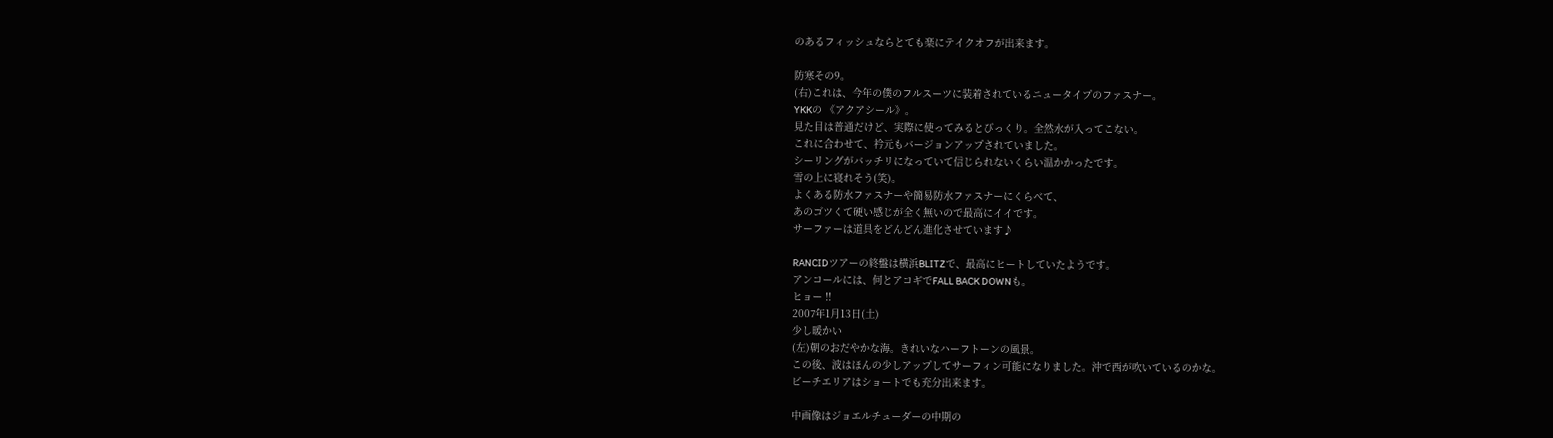のあるフィッシュならとても楽にテイクオフが出来ます。

防寒その9。
(右)これは、今年の僕のフルスーツに装着されているニュータイプのファスナー。
YKKの 《アクアシール》。
見た目は普通だけど、実際に使ってみるとびっくり。全然水が入ってこない。
これに合わせて、衿元もバージョンアップされていました。
シーリングがバッチリになっていて信じられないくらい温かかったです。
雪の上に寝れそう(笑)。
よくある防水ファスナーや簡易防水ファスナーにくらべて、
あのゴツくて硬い感じが全く無いので最高にイイです。
サーファーは道具をどんどん進化させています♪

RANCIDツアーの終盤は横浜BLITZで、最高にヒートしていたようです。
アンコールには、何とアコギでFALL BACK DOWNも。
ヒョー !!
2007年1月13日(土)
少し暖かい
(左)朝のおだやかな海。きれいなハーフトーンの風景。
この後、波はほんの少しアップしてサーフィン可能になりました。沖で西が吹いているのかな。
ビーチエリアはショートでも充分出来ます。

中画像はジョエルチューダーの中期の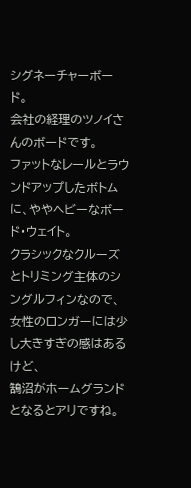シグネーチャーボード。
会社の経理のツノイさんのボードです。
ファットなレールとラウンドアップしたボトムに、ややヘビーなボード・ウェイト。
クラシックなクルーズとトリミング主体のシングルフィンなので、女性のロンガーには少し大きすぎの感はあるけど、
鵠沼がホームグランドとなるとアリですね。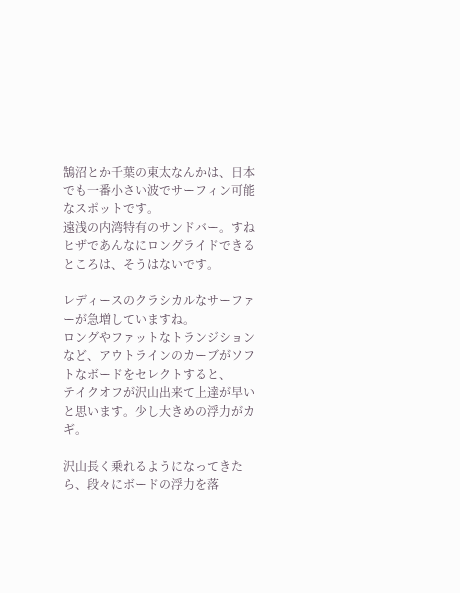鵠沼とか千葉の東太なんかは、日本でも一番小さい波でサーフィン可能なスポットです。
遠浅の内湾特有のサンドバー。すねヒザであんなにロングライドできるところは、そうはないです。

レディースのクラシカルなサーファーが急増していますね。
ロングやファットなトランジションなど、アウトラインのカーブがソフトなボードをセレクトすると、
テイクオフが沢山出来て上達が早いと思います。少し大きめの浮力がカギ。

沢山長く乗れるようになってきたら、段々にボードの浮力を落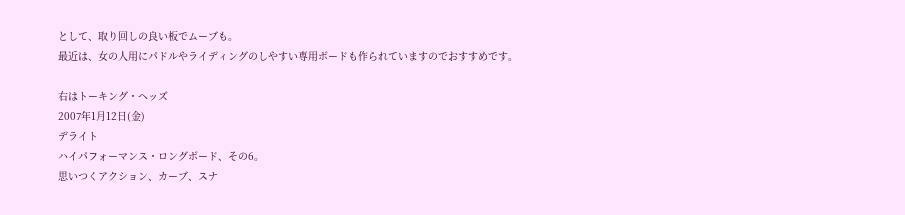として、取り回しの良い板でムーブも。
最近は、女の人用にパドルやライディングのしやすい専用ボードも作られていますのでおすすめです。

右はトーキング・ヘッズ
2007年1月12日(金)
デライト
ハイパフォーマンス・ロングボード、その6。
思いつくアクション、カーブ、スナ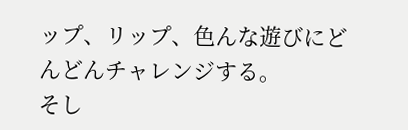ップ、リップ、色んな遊びにどんどんチャレンジする。
そし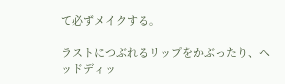て必ずメイクする。

ラストにつぶれるリップをかぶったり、ヘッドディッ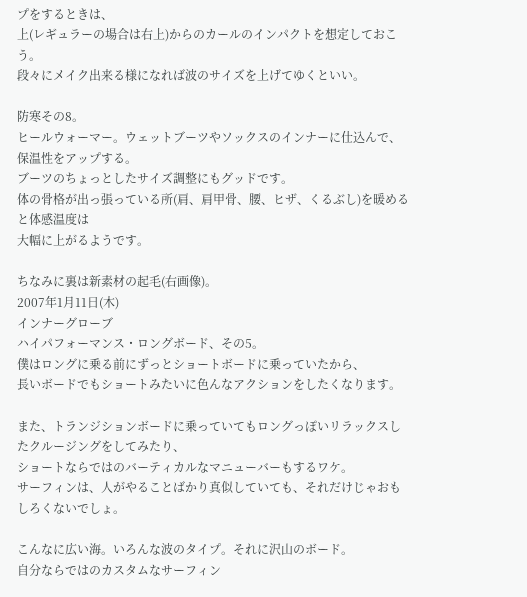プをするときは、
上(レギュラーの場合は右上)からのカールのインパクトを想定しておこう。
段々にメイク出来る様になれば波のサイズを上げてゆくといい。

防寒その8。
ヒールウォーマー。ウェットブーツやソックスのインナーに仕込んで、保温性をアップする。
ブーツのちょっとしたサイズ調整にもグッドです。
体の骨格が出っ張っている所(肩、肩甲骨、腰、ヒザ、くるぶし)を暖めると体感温度は
大幅に上がるようです。

ちなみに裏は新素材の起毛(右画像)。
2007年1月11日(木)
インナーグローブ
ハイパフォーマンス・ロングボード、その5。
僕はロングに乗る前にずっとショートボードに乗っていたから、
長いボードでもショートみたいに色んなアクションをしたくなります。

また、トランジションボードに乗っていてもロングっぽいリラックスしたクルージングをしてみたり、
ショートならではのバーティカルなマニューバーもするワケ。
サーフィンは、人がやることばかり真似していても、それだけじゃおもしろくないでしょ。

こんなに広い海。いろんな波のタイプ。それに沢山のボード。
自分ならではのカスタムなサーフィン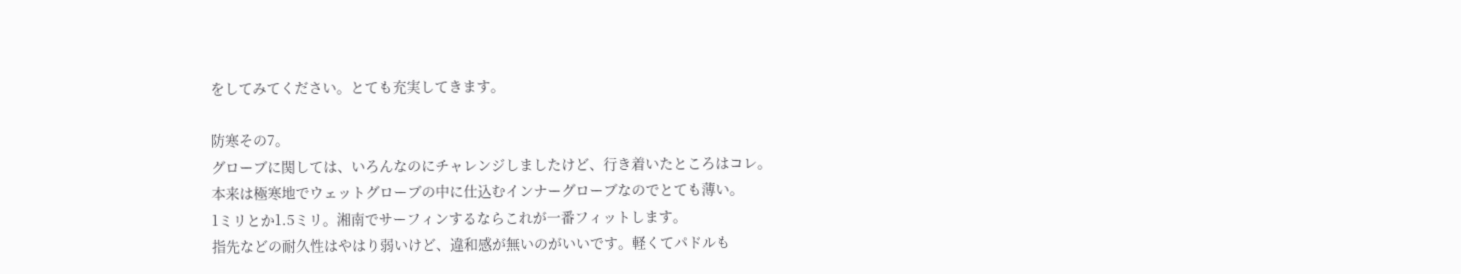をしてみてください。とても充実してきます。

防寒その7。
グローブに関しては、いろんなのにチャレンジしましたけど、行き着いたところはコレ。
本来は極寒地でウェットグローブの中に仕込むインナーグローブなのでとても薄い。
1ミリとか1.5ミリ。湘南でサーフィンするならこれが一番フィットします。
指先などの耐久性はやはり弱いけど、違和感が無いのがいいです。軽くてパドルも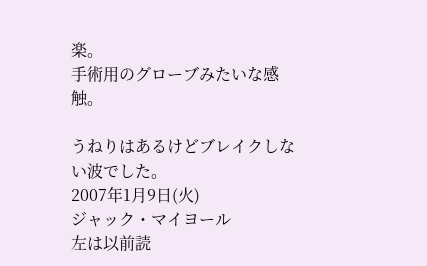楽。
手術用のグローブみたいな感触。

うねりはあるけどブレイクしない波でした。
2007年1月9日(火)
ジャック・マイヨール
左は以前読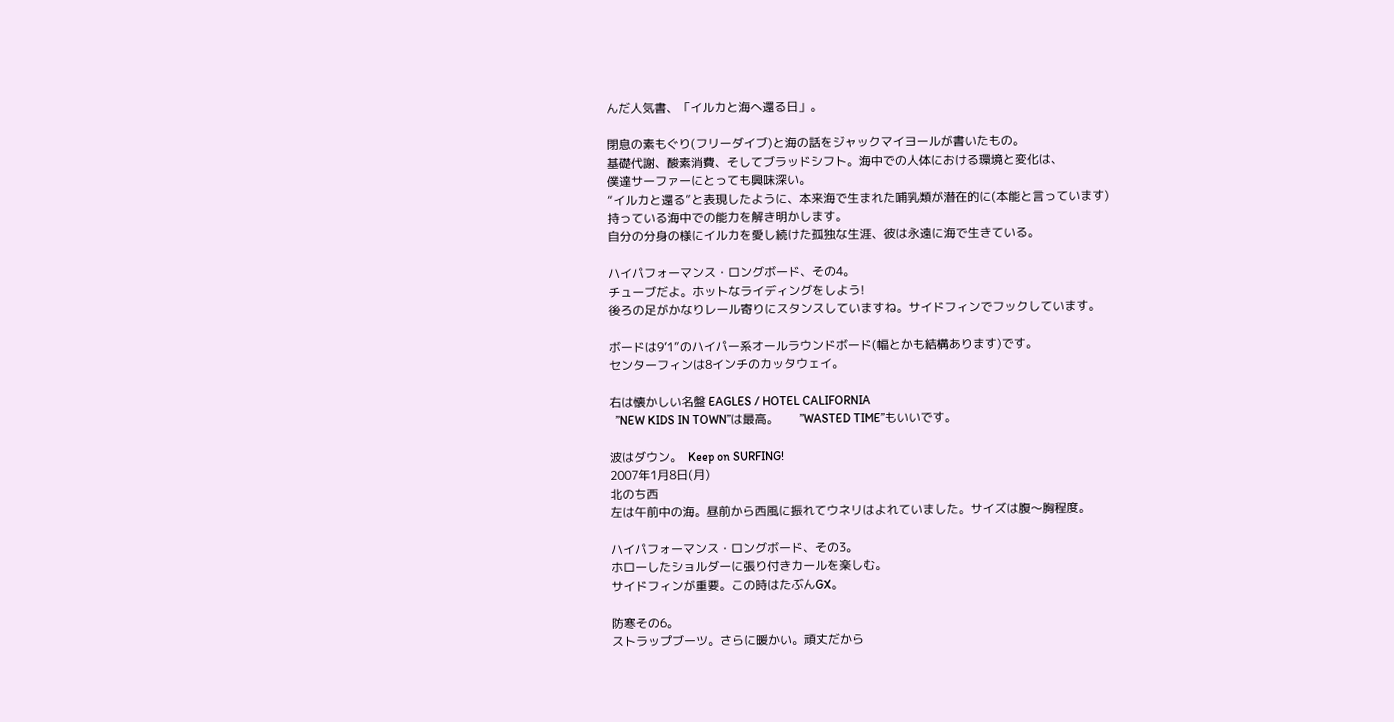んだ人気書、「イルカと海へ還る日」。

閉息の素もぐり(フリーダイブ)と海の話をジャックマイヨールが書いたもの。
基礎代謝、酸素消費、そしてブラッドシフト。海中での人体における環境と変化は、
僕達サーファーにとっても興味深い。
“イルカと還る”と表現したように、本来海で生まれた哺乳類が潜在的に(本能と言っています)
持っている海中での能力を解き明かします。
自分の分身の様にイルカを愛し続けた孤独な生涯、彼は永遠に海で生きている。

ハイパフォーマンス・ロングボード、その4。
チューブだよ。ホットなライディングをしよう!
後ろの足がかなりレール寄りにスタンスしていますね。サイドフィンでフックしています。

ボードは9’1”のハイパー系オールラウンドボード(幅とかも結構あります)です。
センターフィンは8インチのカッタウェイ。

右は懐かしい名盤 EAGLES / HOTEL CALIFORNIA
  ”NEW KIDS IN TOWN”は最高。       ”WASTED TIME”もいいです。

波はダウン。  Keep on SURFING!
2007年1月8日(月)
北のち西
左は午前中の海。昼前から西風に振れてウネリはよれていました。サイズは腹〜胸程度。

ハイパフォーマンス・ロングボード、その3。
ホローしたショルダーに張り付きカールを楽しむ。
サイドフィンが重要。この時はたぶんGX。

防寒その6。
ストラップブーツ。さらに暖かい。頑丈だから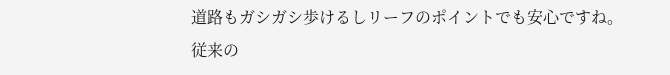道路もガシガシ歩けるしリーフのポイントでも安心ですね。
従来の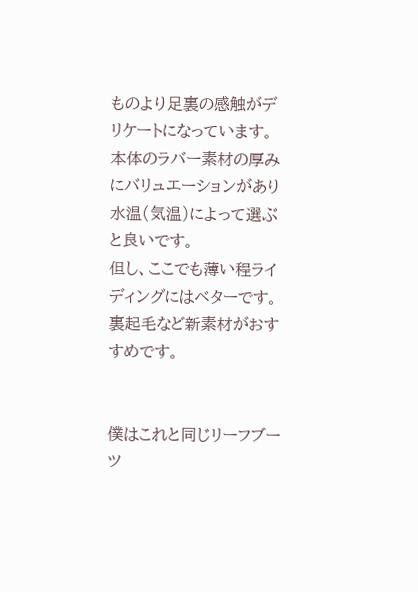ものより足裏の感触がデリケートになっています。
本体のラバー素材の厚みにバリュエーションがあり水温(気温)によって選ぶと良いです。
但し、ここでも薄い程ライディングにはベターです。裏起毛など新素材がおすすめです。


僕はこれと同じリーフブーツ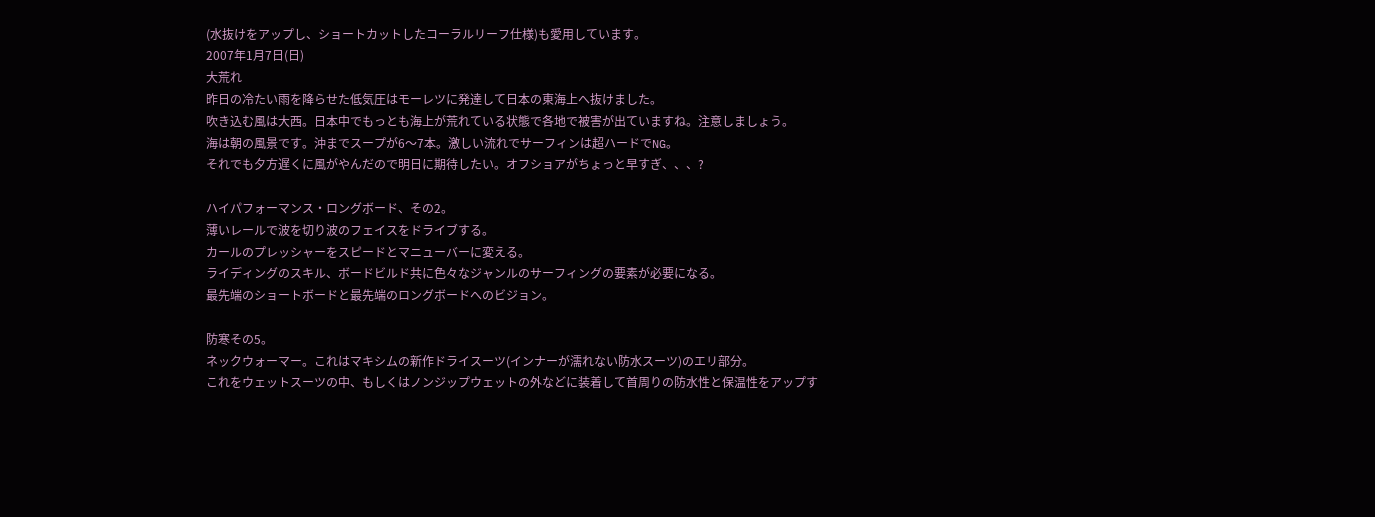(水抜けをアップし、ショートカットしたコーラルリーフ仕様)も愛用しています。
2007年1月7日(日)
大荒れ
昨日の冷たい雨を降らせた低気圧はモーレツに発達して日本の東海上へ抜けました。
吹き込む風は大西。日本中でもっとも海上が荒れている状態で各地で被害が出ていますね。注意しましょう。
海は朝の風景です。沖までスープが6〜7本。激しい流れでサーフィンは超ハードでNG。
それでも夕方遅くに風がやんだので明日に期待したい。オフショアがちょっと早すぎ、、、?

ハイパフォーマンス・ロングボード、その2。
薄いレールで波を切り波のフェイスをドライブする。
カールのプレッシャーをスピードとマニューバーに変える。
ライディングのスキル、ボードビルド共に色々なジャンルのサーフィングの要素が必要になる。
最先端のショートボードと最先端のロングボードへのビジョン。

防寒その5。
ネックウォーマー。これはマキシムの新作ドライスーツ(インナーが濡れない防水スーツ)のエリ部分。
これをウェットスーツの中、もしくはノンジップウェットの外などに装着して首周りの防水性と保温性をアップす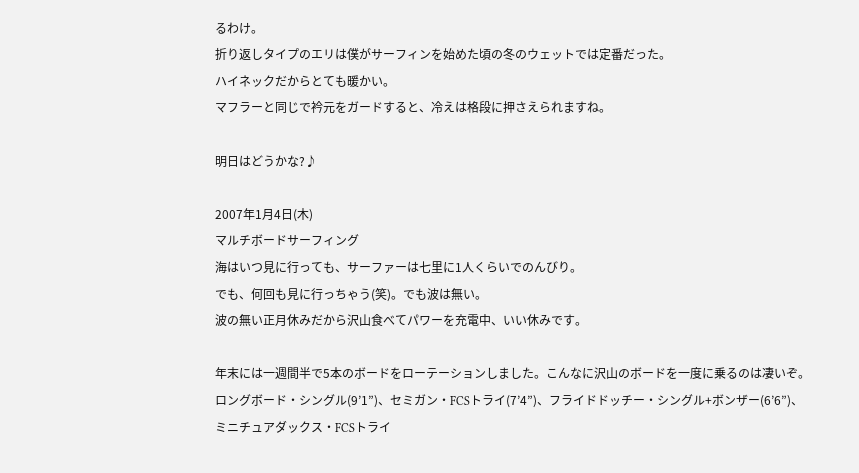るわけ。
折り返しタイプのエリは僕がサーフィンを始めた頃の冬のウェットでは定番だった。
ハイネックだからとても暖かい。
マフラーと同じで衿元をガードすると、冷えは格段に押さえられますね。

明日はどうかな?♪

2007年1月4日(木)
マルチボードサーフィング
海はいつ見に行っても、サーファーは七里に1人くらいでのんびり。
でも、何回も見に行っちゃう(笑)。でも波は無い。
波の無い正月休みだから沢山食べてパワーを充電中、いい休みです。

年末には一週間半で5本のボードをローテーションしました。こんなに沢山のボードを一度に乗るのは凄いぞ。
ロングボード・シングル(9’1”)、セミガン・FCSトライ(7’4”)、フライドドッチー・シングル+ボンザー(6’6”)、
ミニチュアダックス・FCSトライ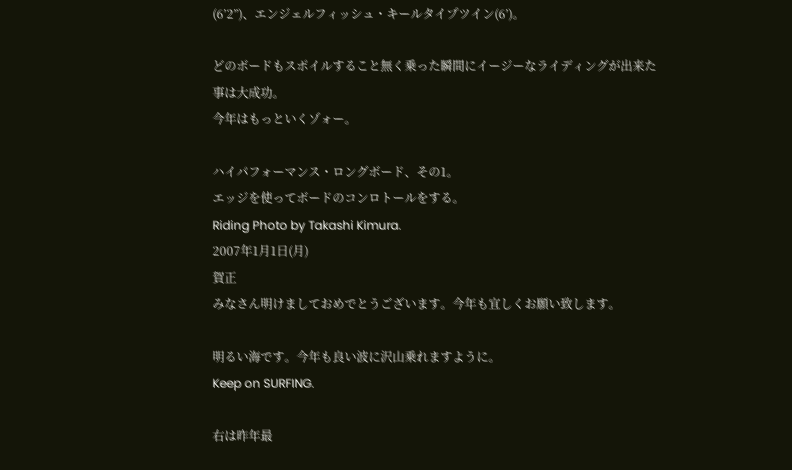(6’2”)、エンジェルフィッシュ・キールタイプツイン(6’)。

どのボードもスポイルすること無く乗った瞬間にイージーなライディングが出来た事は大成功。
今年はもっといくゾォー。

ハイパフォーマンス・ロングボード、その1。
エッジを使ってボードのコンロトールをする。
Riding Photo by Takashi Kimura.
2007年1月1日(月)
賀正
みなさん明けましておめでとうございます。今年も宜しくお願い致します。

明るい海です。今年も良い波に沢山乗れますように。
Keep on SURFING.

右は昨年最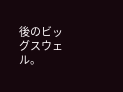後のビッグスウェル。